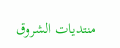منتديات الشروق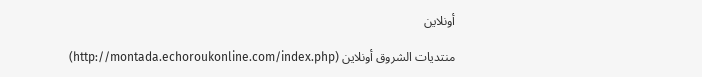أونلاين

منتديات الشروق أونلاين (http://montada.echoroukonline.com/index.php)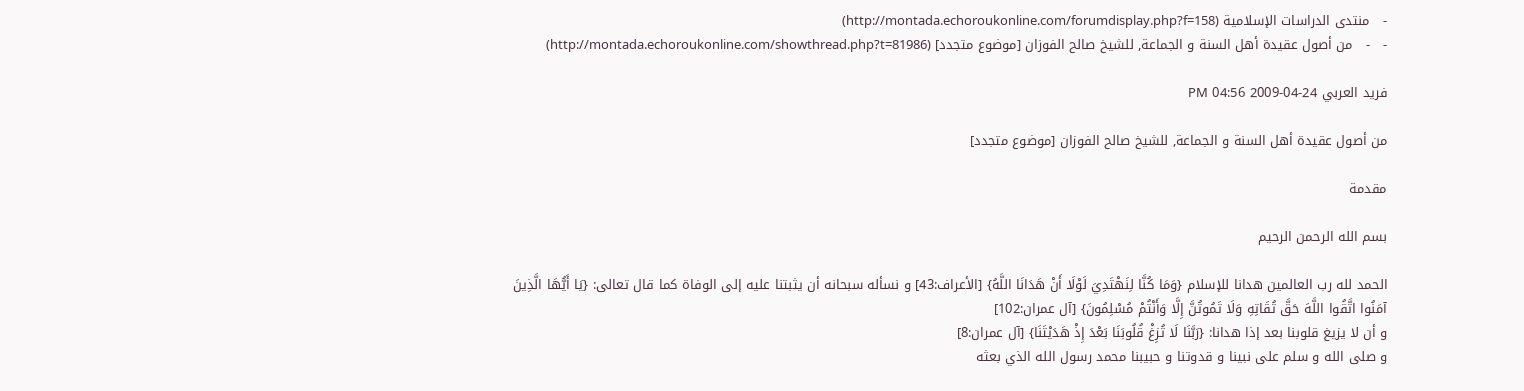-   منتدى الدراسات الإسلامية (http://montada.echoroukonline.com/forumdisplay.php?f=158)
-   -   من أصول عقيدة أهل السنة و الجماعة, للشيخ صالح الفوزان [موضوع متجدد] (http://montada.echoroukonline.com/showthread.php?t=81986)

فريد العربي 24-04-2009 04:56 PM

من أصول عقيدة أهل السنة و الجماعة, للشيخ صالح الفوزان [موضوع متجدد]

مقدمة

بسم الله الرحمن الرحيم

الحمد لله رب العالمين هدانا للإسلام {وَمَا كُنَّا لِنَهْتَدِيَ لَوْلَا أَنْ هَدَانَا اللَّهُ} [الأعراف:43] و نسأله سبحانه أن يثبتنا عليه إلى الوفاة كما قال تعالى: {يَا أَيُّهَا الَّذِينَ آمَنُوا اتَّقُوا اللَّهَ حَقَّ تُقَاتِهِ وَلَا تَمُوتُنَّ إِلَّا وَأَنْتُمْ مُسْلِمُونَ} [آل عمران:102]
و أن لا يزيغ قلوبنا بعد إذا هدانا: {رَبَّنَا لَا تُزِغْ قُلُوبَنَا بَعْدَ إِذْ هَدَيْتَنَا} [آل عمران:8]
و صلى الله و سلم على نبينا و قدوتنا و حبيبنا محمد رسول الله الذي بعثه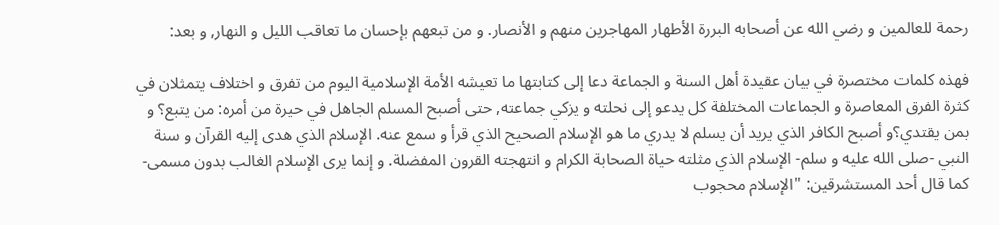رحمة للعالمين و رضي الله عن أصحابه البررة الأطهار المهاجرين منهم و الأنصار. و من تبعهم بإحسان ما تعاقب الليل و النهار, و بعد:

فهذه كلمات مختصرة في بيان عقيدة أهل السنة و الجماعة دعا إلى كتابتها ما تعيشه الأمة الإسلامية اليوم من تفرق و اختلاف يتمثلان في كثرة الفرق المعاصرة و الجماعات المختلفة كل يدعو إلى نحلته و يزكي جماعته, حتى أصبح المسلم الجاهل في حيرة من أمره: من يتبع؟ و بمن يقتدي؟و أصبح الكافر الذي يريد أن يسلم لا يدري ما هو الإسلام الصحيح الذي قرأ و سمع عنه. الإسلام الذي هدى إليه القرآن و سنة النبي -صلى الله عليه و سلم- الإسلام الذي مثلته حياة الصحابة الكرام و انتهجته القرون المفضلة. و إنما يرى الإسلام الغالب بدون مسمى-كما قال أحد المستشرقين: "الإسلام محجوب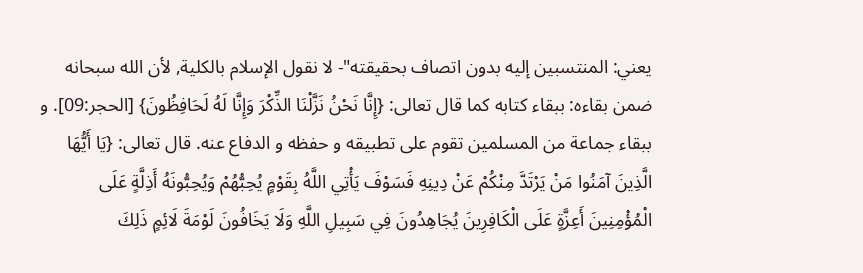يعني: المنتسبين إليه بدون اتصاف بحقيقته"- لا نقول الإسلام بالكلية, لأن الله سبحانه ضمن بقاءه: ببقاء كتابه كما قال تعالى: {إِنَّا نَحْنُ نَزَّلْنَا الذِّكْرَ وَإِنَّا لَهُ لَحَافِظُونَ} [الحجر:09]. و ببقاء جماعة من المسلمين تقوم على تطبيقه و حفظه و الدفاع عنه. قال تعالى: {يَا أَيُّهَا الَّذِينَ آمَنُوا مَنْ يَرْتَدَّ مِنْكُمْ عَنْ دِينِهِ فَسَوْفَ يَأْتِي اللَّهُ بِقَوْمٍ يُحِبُّهُمْ وَيُحِبُّونَهُ أَذِلَّةٍ عَلَى الْمُؤْمِنِينَ أَعِزَّةٍ عَلَى الْكَافِرِينَ يُجَاهِدُونَ فِي سَبِيلِ اللَّهِ وَلَا يَخَافُونَ لَوْمَةَ لَائِمٍ ذَلِكَ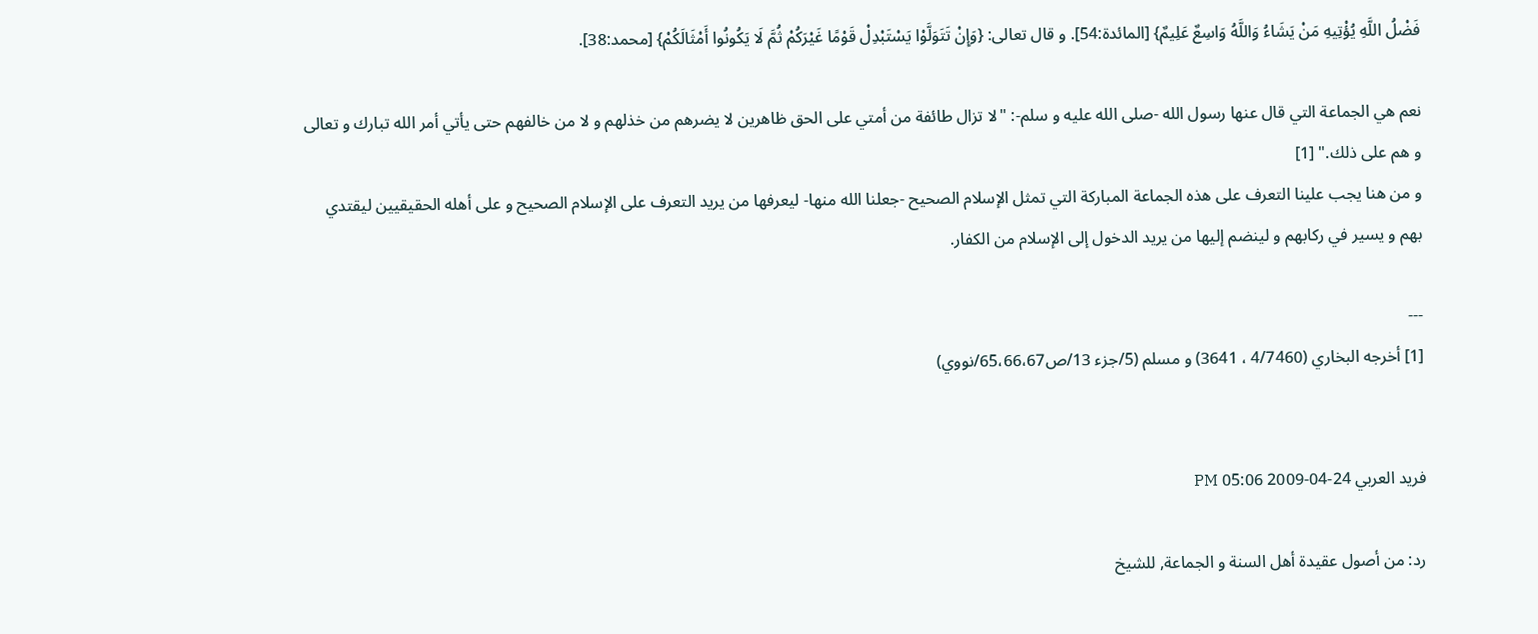فَضْلُ اللَّهِ يُؤْتِيهِ مَنْ يَشَاءُ وَاللَّهُ وَاسِعٌ عَلِيمٌ} [المائدة:54]. و قال تعالى: {وَإِنْ تَتَوَلَّوْا يَسْتَبْدِلْ قَوْمًا غَيْرَكُمْ ثُمَّ لَا يَكُونُوا أَمْثَالَكُمْ} [محمد:38].

نعم هي الجماعة التي قال عنها رسول الله -صلى الله عليه و سلم-: "لا تزال طائفة من أمتي على الحق ظاهرين لا يضرهم من خذلهم و لا من خالفهم حتى يأتي أمر الله تبارك و تعالى و هم على ذلك." [1]
و من هنا يجب علينا التعرف على هذه الجماعة المباركة التي تمثل الإسلام الصحيح -جعلنا الله منها- ليعرفها من يريد التعرف على الإسلام الصحيح و على أهله الحقيقيين ليقتدي بهم و يسير في ركابهم و لينضم إليها من يريد الدخول إلى الإسلام من الكفار.

---
[1] أخرجه البخاري (4/7460 ، 3641) و مسلم (5/جزء 13/ص65،66،67/نووي)


فريد العربي 24-04-2009 05:06 PM

رد: من أصول عقيدة أهل السنة و الجماعة, للشيخ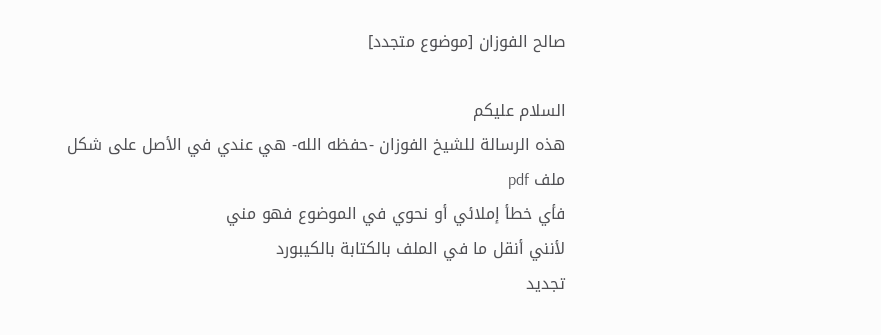صالح الفوزان [موضوع متجدد]

السلام عليكم
هذه الرسالة للشيخ الفوزان -حفظه الله- هي عندي في الأصل على شكل ملف pdf
فأي خطأ إملائي أو نحوي في الموضوع فهو مني
لأنني أنقل ما في الملف بالكتابة بالكيبورد
تجديد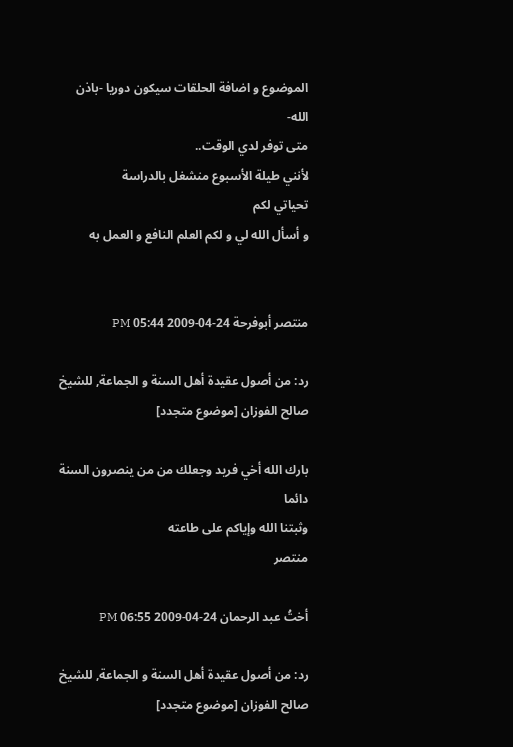الموضوع و اضافة الحلقات سيكون دوريا -باذن الله-
متى توفر لدي الوقت..
لأنني طيلة الأسبوع منشغل بالدراسة
تحياتي لكم
و أسأل الله لي و لكم العلم النافع و العمل به


منتصر أبوفرحة 24-04-2009 05:44 PM

رد: من أصول عقيدة أهل السنة و الجماعة, للشيخ صالح الفوزان [موضوع متجدد]

بارك الله أخي فريد وجعلك من من ينصرون السنة دائما
وثبتنا الله وإياكم على طاعته
منتصر

أختُ عبد الرحمان 24-04-2009 06:55 PM

رد: من أصول عقيدة أهل السنة و الجماعة, للشيخ صالح الفوزان [موضوع متجدد]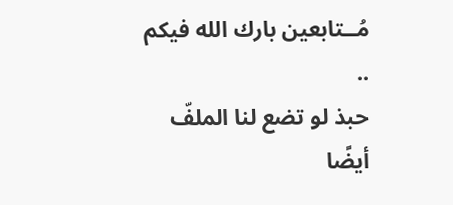مُــتابعين بارك الله فيكم ..
حبذ لو تضع لنا الملفّ أيضًا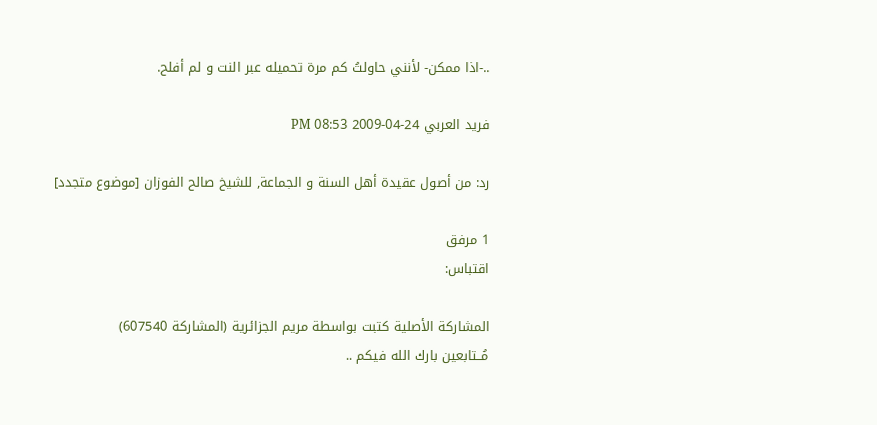..-اذا ممكن- لأنني حاولتُ كم مرة تحميله عبر النت و لم أفلح.

فريد العربي 24-04-2009 08:53 PM

رد: من أصول عقيدة أهل السنة و الجماعة, للشيخ صالح الفوزان [موضوع متجدد]

1 مرفق
اقتباس:

المشاركة الأصلية كتبت بواسطة مريم الجزائرية (المشاركة 607540)
مُــتابعين بارك الله فيكم ..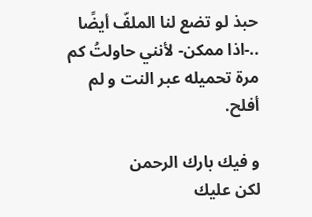حبذ لو تضع لنا الملفّ أيضًا ..-اذا ممكن- لأنني حاولتُ كم مرة تحميله عبر النت و لم أفلح.

و فيك بارك الرحمن
لكن عليك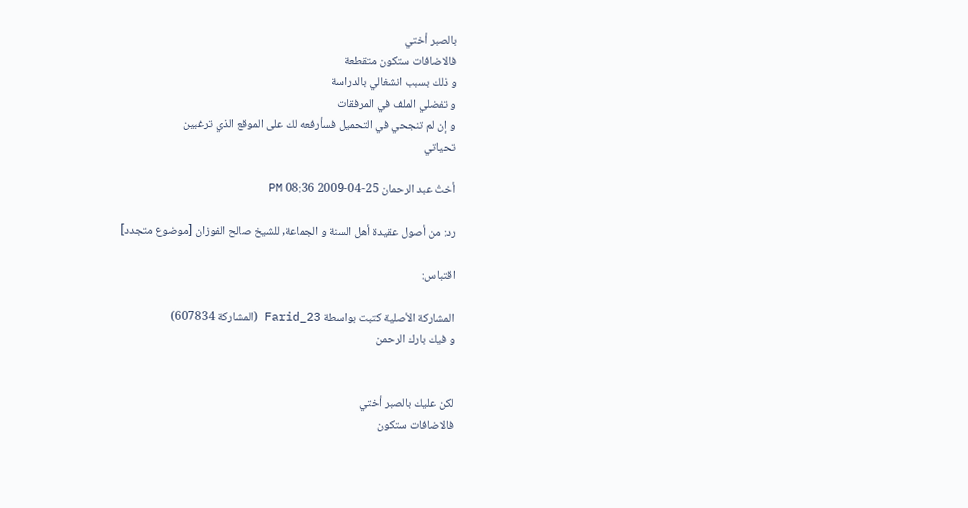بالصبر أختي
فالاضافات ستكون متقطعة
و ذلك بسبب انشغالي بالدراسة
و تفضلي الملف في المرفقات
و إن لم تنجحي في التحميل فسأرفعه لك على الموقع الذي ترغبين
تحياتي

أختُ عبد الرحمان 25-04-2009 08:36 PM

رد: من أصول عقيدة أهل السنة و الجماعة, للشيخ صالح الفوزان [موضوع متجدد]

اقتباس:

المشاركة الأصلية كتبت بواسطة Farid_23 (المشاركة 607834)
و فيك بارك الرحمن


لكن عليك بالصبر أختي
فالاضافات ستكون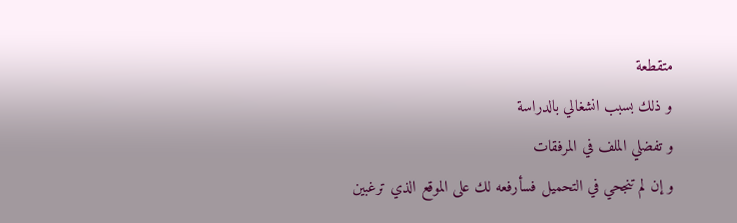متقطعة
و ذلك بسبب انشغالي بالدراسة
و تفضلي الملف في المرفقات
و إن لم تنجحي في التحميل فسأرفعه لك على الموقع الذي ترغبين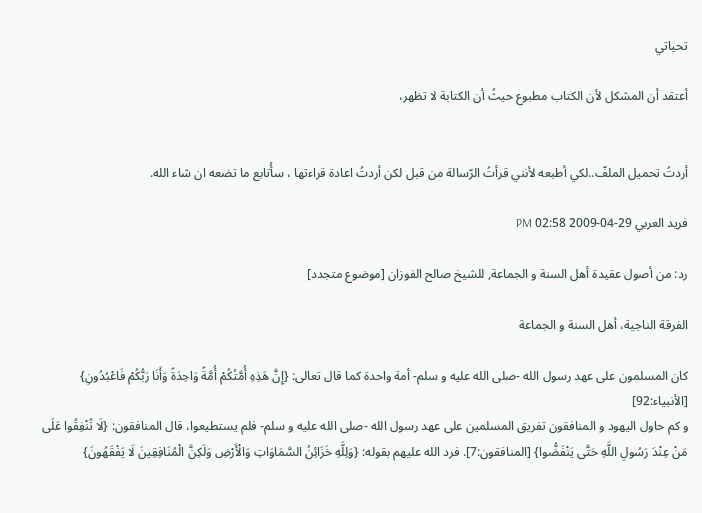تحياتي

أعتقد أن المشكل لأن الكتاب مطبوع حيثُ أن الكتابة لا تظهر،


أردتُ تحميل الملفّ..لكي أطبعه لأنني قرأتُ الرّسالة من قبل لكن أردتُ اعادة قراءتها ، سأُتابع ما تضعه ان شاء الله.

فريد العربي 29-04-2009 02:58 PM

رد: من أصول عقيدة أهل السنة و الجماعة, للشيخ صالح الفوزان [موضوع متجدد]

الفرقة الناجية، أهل السنة و الجماعة

كان المسلمون على عهد رسول الله -صلى الله عليه و سلم- أمة واحدة كما قال تعالى: {إِنَّ هَذِهِ أُمَّتُكُمْ أُمَّةً وَاحِدَةً وَأَنَا رَبُّكُمْ فَاعْبُدُونِ} [الأنبياء:92]
و كم حاول اليهود و المنافقون تفريق المسلمين على عهد رسول الله -صلى الله عليه و سلم- فلم يستطيعوا، قال المنافقون: {لَا تُنْفِقُوا عَلَى مَنْ عِنْدَ رَسُولِ اللَّهِ حَتَّى يَنْفَضُّوا} [المنافقون:7]. فرد الله عليهم بقوله: {وَلِلَّهِ خَزَائِنُ السَّمَاوَاتِ وَالْأَرْضِ وَلَكِنَّ الْمُنَافِقِينَ لَا يَفْقَهُونَ}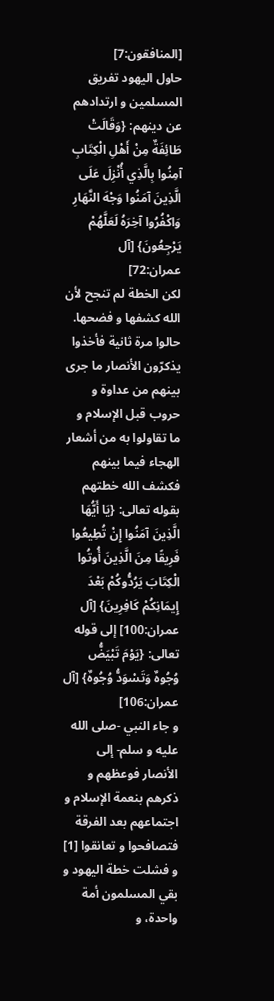[المنافقون:7]
حاول اليهود تفريق المسلمين و ارتدادهم عن دينهم: {وَقَالَتْ طَائِفَةٌ مِنْ أَهْلِ الْكِتَابِ آمِنُوا بِالَّذِي أُنْزِلَ عَلَى الَّذِينَ آمَنُوا وَجْهَ النَّهَارِ وَاكْفُرُوا آخِرَهُ لَعَلَّهُمْ يَرْجِعُونَ} [آل عمران:72]
لكن الخطة لم تنجح لأن الله كشفها و فضحها. حالوا مرة ثانية فأخذوا يذكرّون الأنصار ما جرى بينهم من عداوة و حروب قبل الإسلام و ما تقاولوا به من أشعار الهجاء فيما بينهم فكشف الله خطتهم بقوله تعالى: {يَا أَيُّهَا الَّذِينَ آمَنُوا إِنْ تُطِيعُوا فَرِيقًا مِنَ الَّذِينَ أُوتُوا الْكِتَابَ يَرُدُّوكُمْ بَعْدَ إِيمَانِكُمْ كَافِرِينَ} [آل عمران:100] إلى قوله تعالى: {يَوْمَ تَبْيَضُّ وُجُوهٌ وَتَسْوَدُّ وُجُوهٌ} [آل عمران:106]
و جاء النبي -صلى الله عليه و سلم- إلى الأنصار فوعظهم و ذكرهم بنعمة الإسلام و اجتماعهم بعد الفرقة فتصافحوا و تعانقوا [1] و فشلت خطة اليهود و بقي المسلمون أمة واحدة، و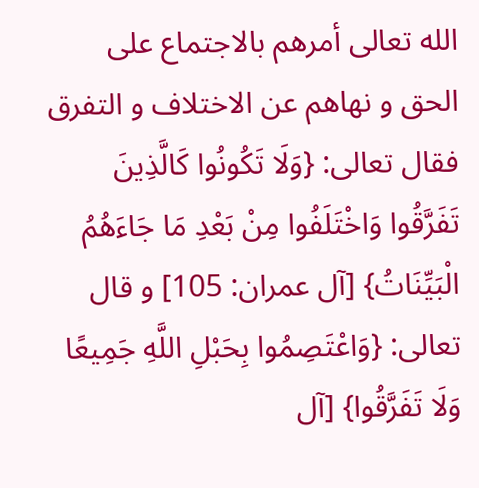الله تعالى أمرهم بالاجتماع على الحق و نهاهم عن الاختلاف و التفرق فقال تعالى: {وَلَا تَكُونُوا كَالَّذِينَ تَفَرَّقُوا وَاخْتَلَفُوا مِنْ بَعْدِ مَا جَاءَهُمُ الْبَيِّنَاتُ} [آل عمران: 105] و قال تعالى: {وَاعْتَصِمُوا بِحَبْلِ اللَّهِ جَمِيعًا وَلَا تَفَرَّقُوا} [آل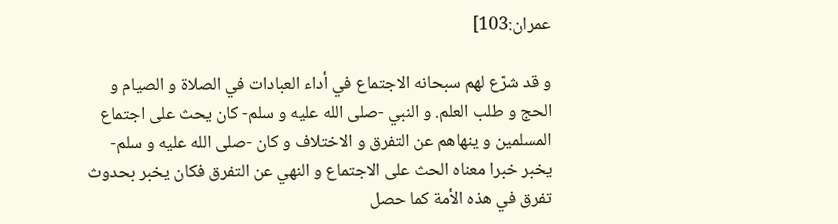عمران:103]

و قد شرّع لهم سبحانه الاجتماع في أداء العبادات في الصلاة و الصيام و الحج و طلب العلم. و النبي -صلى الله عليه و سلم- كان يحث على اجتماع المسلمين و ينهاهم عن التفرق و الاختلاف و كان -صلى الله عليه و سلم- يخبر خبرا معناه الحث على الاجتماع و النهي عن التفرق فكان يخبر بحدوث تفرق في هذه الأمة كما حصل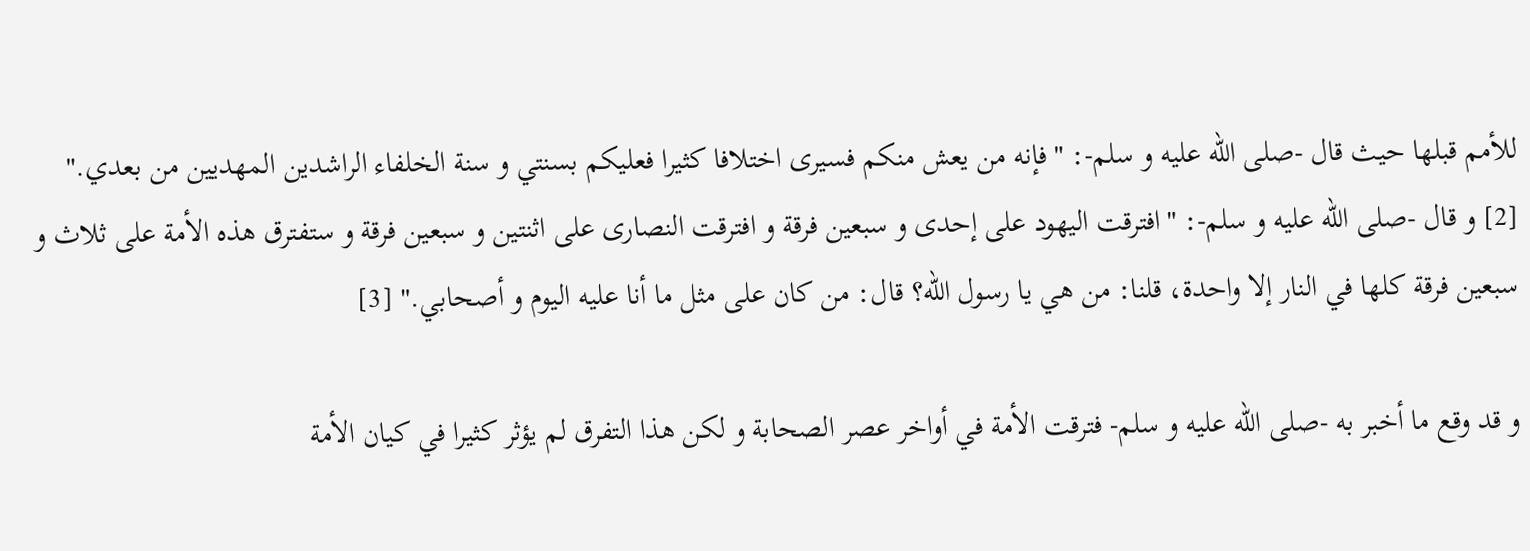للأمم قبلها حيث قال -صلى الله عليه و سلم-: "فإنه من يعش منكم فسيرى اختلافا كثيرا فعليكم بسنتي و سنة الخلفاء الراشدين المهديين من بعدي." [2] و قال -صلى الله عليه و سلم-: "افترقت اليهود على إحدى و سبعين فرقة و افترقت النصارى على اثنتين و سبعين فرقة و ستفترق هذه الأمة على ثلاث و سبعين فرقة كلها في النار إلا واحدة، قلنا: من هي يا رسول الله؟ قال: من كان على مثل ما أنا عليه اليوم و أصحابي." [3]

و قد وقع ما أخبر به -صلى الله عليه و سلم- فترقت الأمة في أواخر عصر الصحابة و لكن هذا التفرق لم يؤثر كثيرا في كيان الأمة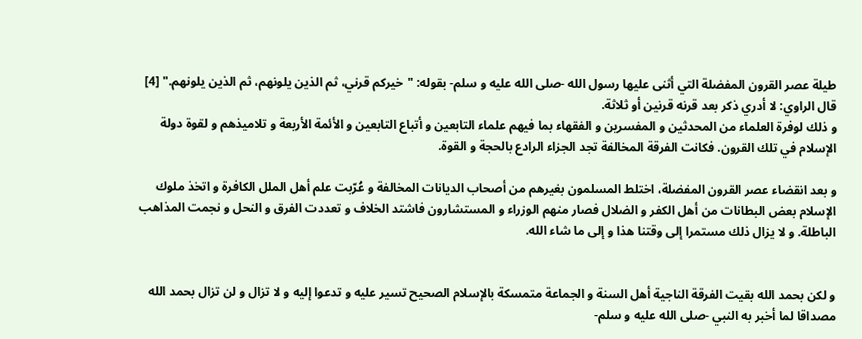طيلة عصر القرون المفضلة التي أثنى عليها رسول الله -صلى الله عليه و سلم- بقوله: "خيركم قرني، ثم الذين يلونهم، ثم الذين يلونهم." [4]
قال الراوي: لا أدري ذكر بعد قرنه قرنين أو ثلاثة.
و ذلك لوفرة العلماء من المحدثين و المفسرين و الفقهاء بما فيهم علماء التابعين و أتباع التابعين و الأئمة الأربعة و تلاميذهم و لقوة دولة الإسلام في تلك القرون. فكانت الفرقة المخالفة تجد الجزاء الرادع بالحجة و القوة.

و بعد انقضاء عصر القرون المفضلة، اختلط المسلمون بغيرهم من أصحاب الديانات المخالفة و عُرّبت علم أهل الملل الكافرة و اتخذ ملوك الإسلام بعض البطانات من أهل الكفر و الضلال فصار منهم الوزراء و المستشارون فاشتد الخلاف و تعددت الفرق و النحل و نجمت المذاهب الباطلة. و لا يزال ذلك مستمرا إلى وقتنا هذا و إلى ما شاء الله.


و لكن بحمد الله بقيت الفرقة الناجية أهل السنة و الجماعة متمسكة بالإسلام الصحيح تسير عليه و تدعوا إليه و لا تزال و لن تزال بحمد الله مصداقا لما أخبر به النبي -صلى الله عليه و سلم-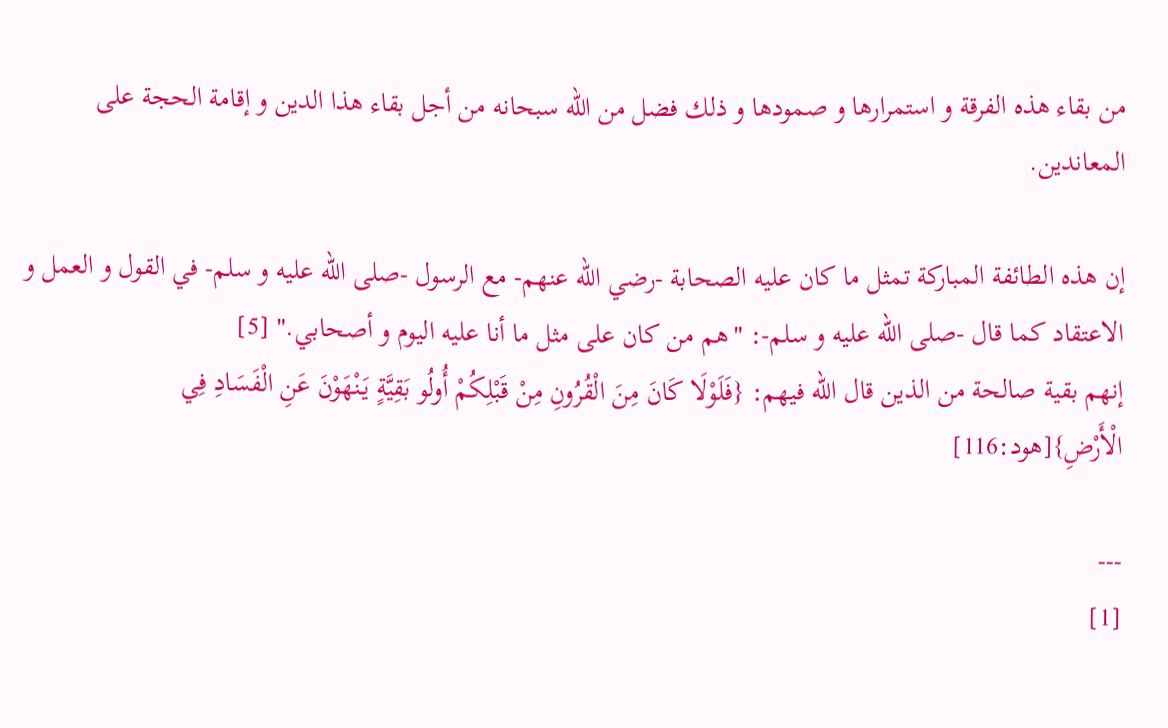من بقاء هذه الفرقة و استمرارها و صمودها و ذلك فضل من الله سبحانه من أجل بقاء هذا الدين و إقامة الحجة على المعاندين.

إن هذه الطائفة المباركة تمثل ما كان عليه الصحابة -رضي الله عنهم- مع الرسول -صلى الله عليه و سلم- في القول و العمل و الاعتقاد كما قال -صلى الله عليه و سلم-: "هم من كان على مثل ما أنا عليه اليوم و أصحابي." [5]
إنهم بقية صالحة من الذين قال الله فيهم: {فَلَوْلَا كَانَ مِنَ الْقُرُونِ مِنْ قَبْلِكُمْ أُولُو بَقِيَّةٍ يَنْهَوْنَ عَنِ الْفَسَادِ فِي الْأَرْضِ}[هود:116]

---
[1]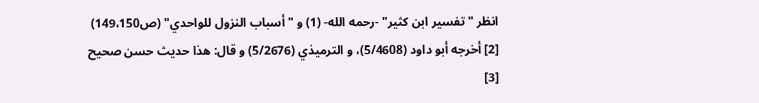انظر "تفسير ابن كثير" -رحمه الله- (1) و "أسباب النزول للواحدي" (ص149،150)
[2] أخرجه أبو داود (5/4608)، و الترميذي (5/2676) و قال: هذا حديث حسن صحيح
[3]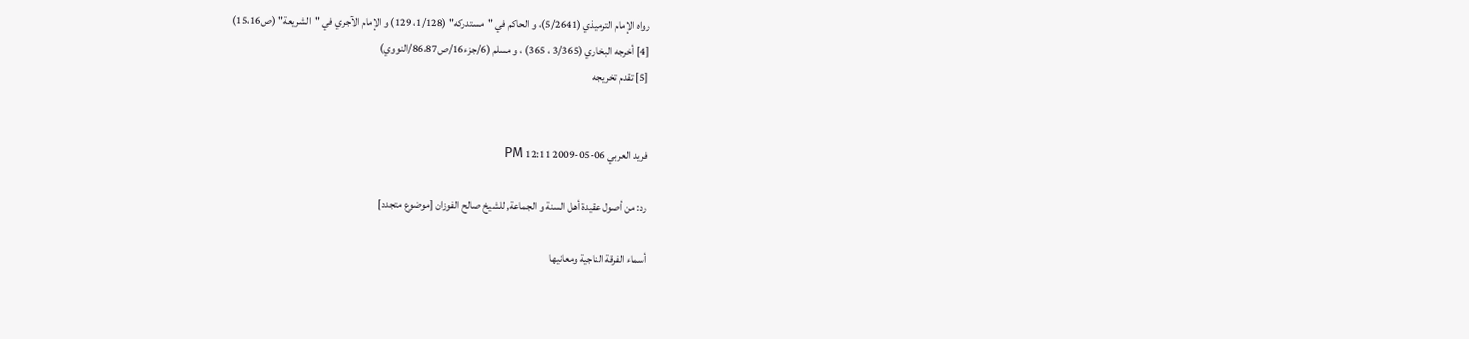رواه الإمام الترميذي (5/2641)، و الحاكم في "مستدركه" (1/128، 129) و الإمام الآجري في "الشريعة" (ص15،16)
[4] أخرجه البخاري (3/365 ، 365) ، و مسلم (6/جزء16/ص86،87/النووي)
[5] تقدم تخريجه


فريد العربي 06-05-2009 12:11 PM

رد: من أصول عقيدة أهل السنة و الجماعة, للشيخ صالح الفوزان [موضوع متجدد]

أسماء الفرقة الناجية ومعانيها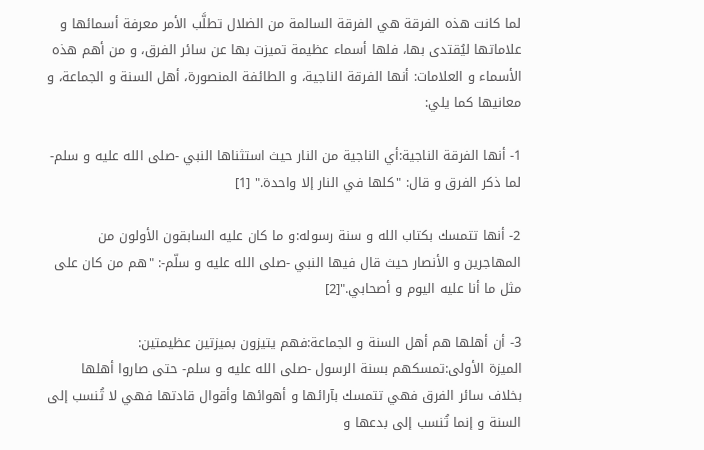لما كانت هذه الفرقة هي الفرقة السالمة من الضلال تطلَّب الأمر معرفة أسمائها و علاماتها ليُقتدى بها، فلها أسماء عظيمة تميزت بها عن سائر الفرق، و من أهم هذه الأسماء و العلامات: أنها الفرقة الناجية، و الطائفة المنصورة، أهل السنة و الجماعة، و معانيها كما يلي:

1- أنها الفرقة الناجية:أي الناجية من النار حيث استثناها النبي -صلى الله عليه و سلم- لما ذكر الفرق و قال: "كلها في النار إلا واحدة." [1]

2- أنها تتمسك بكتاب الله و سنة رسوله:و ما كان عليه السابقون الأولون من المهاجرين و الأنصار حيث قال فيها النبي -صلى الله عليه و سلّم-: "هم من كان على مثل ما أنا عليه اليوم و أصحابي."[2]

3- أن أهلها هم أهل السنة و الجماعة:فهم يتيزون بميزتين عظيمتين:
الميزة الأولى:تمسكهم بسنة الرسول -صلى الله عليه و سلم- حتى صاروا أهلها بخلاف سائر الفرق فهي تتمسك بآرائها و أهوائها وأقوال قادتها فهي لا تُنسب إلى السنة و إنما تُنسب إلى بدعها و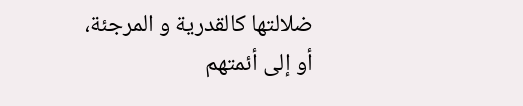ضلالتها كالقدرية و المرجئة، أو إلى أئمتهم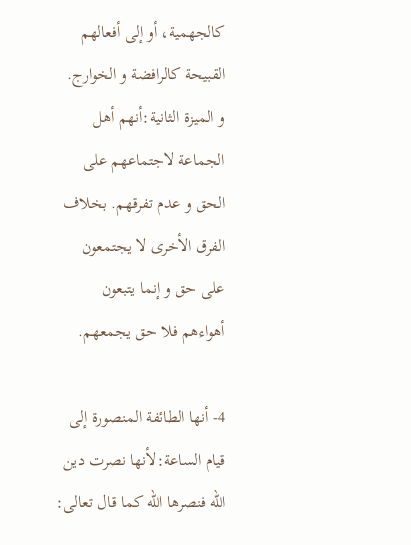كالجهمية، أو إلى أفعالهم القبيحة كالرافضة و الخوارج.
و الميزة الثانية:أنهم أهل الجماعة لاجتماعهم على الحق و عدم تفرقهم. بخلاف الفرق الأخرى لا يجتمعون على حق و إنما يتبعون أهواءهم فلا حق يجمعهم.

4- أنها الطائفة المنصورة إلى قيام الساعة:لأنها نصرت دين الله فنصرها الله كما قال تعالى: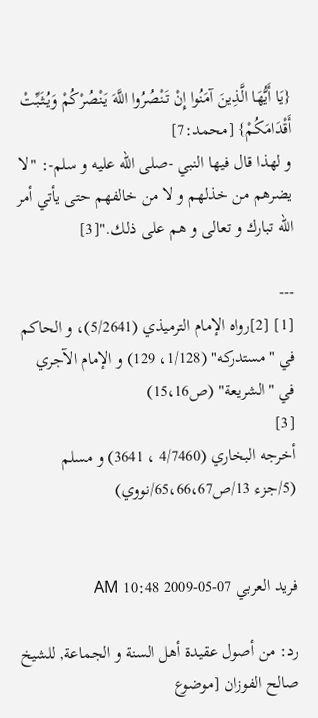{يَا أَيُّهَا الَّذِينَ آمَنُوا إِنْ تَنْصُرُوا اللَّهَ يَنْصُرْكُمْ وَيُثَبِّتْ أَقْدَامَكُمْ} [محمد:7]
و لهذا قال فيها النبي -صلى الله عليه و سلم-: "لا يضرهم من خذلهم و لا من خالفهم حتى يأتي أمر الله تبارك و تعالى و هم على ذلك."[3]

---
[1] [2]رواه الإمام الترميذي (5/2641)، و الحاكم في "مستدركه" (1/128، 129) و الإمام الآجري في "الشريعة" (ص15،16)
[3]
أخرجه البخاري (4/7460 ، 3641) و مسلم (5/جزء 13/ص65،66،67/نووي)


فريد العربي 07-05-2009 10:48 AM

رد: من أصول عقيدة أهل السنة و الجماعة, للشيخ صالح الفوزان [موضوع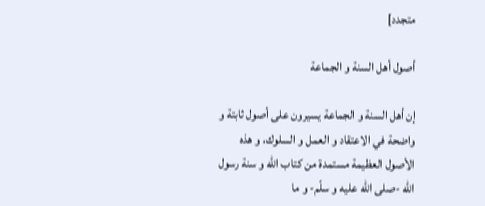متجدد]

أصول أهل السنة و الجماعة

إن أهل السنة و الجماعة يسيرون على أصول ثابتة و واضحة في الاعتقاد و العمل و السلوك، و هذه الأصول العظيمة مستمدة من كتاب الله و سنة رسول الله -صلى الله عليه و سلّم- و ما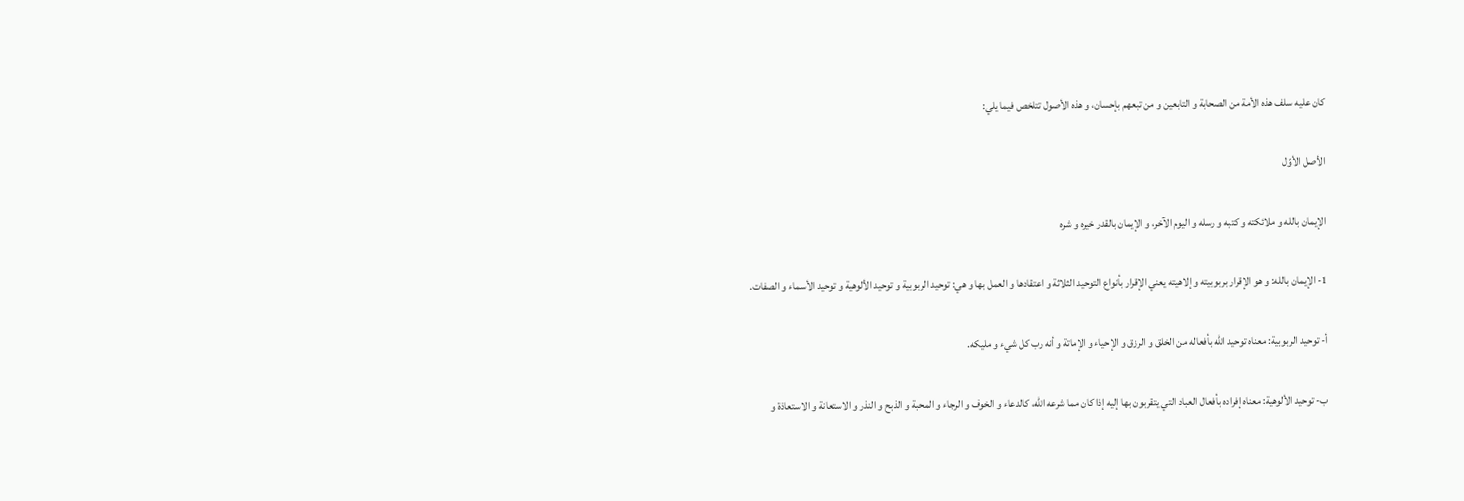كان عليه سلف هذه الأمة من الصحابة و التابعين و من تبعهم بإحسان، و هذه الأصول تتلخص فيما يلي:

الأصل الأوّل

الإيمان بالله و ملائكته و كتبه و رسله و اليوم الآخر، و الإيمان بالقدر خيره و شره

1- الإيمان بالله: و هو الإقرار بربوبيته و إلاهيته يعني الإقرار بأنواع التوحيد الثلاثة و اعتقادها و العمل بها و هي: توحيد الربوبية و توحيد الألوهية و توحيد الأسماء و الصفات.

أ- توحيد الربوبية: معناه توحيد الله بأفعاله من الخلق و الرزق و الإحياء و الإماتة و أنه رب كل شيء و مليكه.

ب- توحيد الألوهية: معناه إفراده بأفعال العباد التي يتقربون بها إليه إذا كان مما شرعه الله، كالدعاء و الخوف و الرجاء و المحبة و الذبح و النذر و الاستعانة و الاستعاذة و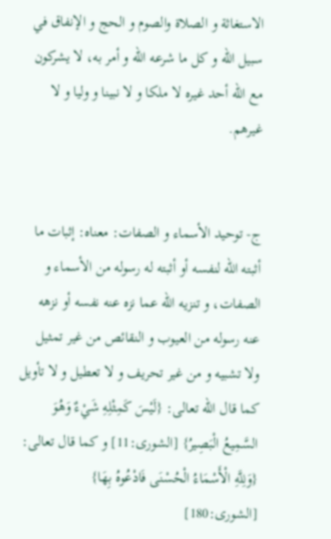الاستغاثة و الصلاة والصوم و الحج و الإنفاق في سبيل الله و كل ما شرعه الله و أمر به، لا يشركون مع الله أحد غيره لا ملكا و لا نبينا و وليا و لا غيرهم.


ج- توحيد الأسماء و الصفات: معناه: إثبات ما أثبته الله لنفسه أو أثبته له رسوله من الأسماء و الصفات، و تنزيه الله عما نزه عنه نفسه أو نزهه عنه رسوله من العيوب و النقائص من غير تمثيل ولا تشبيه و من غير تحريف و لا تعطيل و لا تأويل كما قال الله تعالى: {لَيْسَ كَمِثْلِهِ شَيْءٌ وَهُوَ السَّمِيعُ الْبَصِيرُ} [الشورى:11] و كما قال تعالى: {وَلِلَّهِ الْأَسْمَاءُ الْحُسْنَى فَادْعُوهُ بِهَا} [الشورى:180]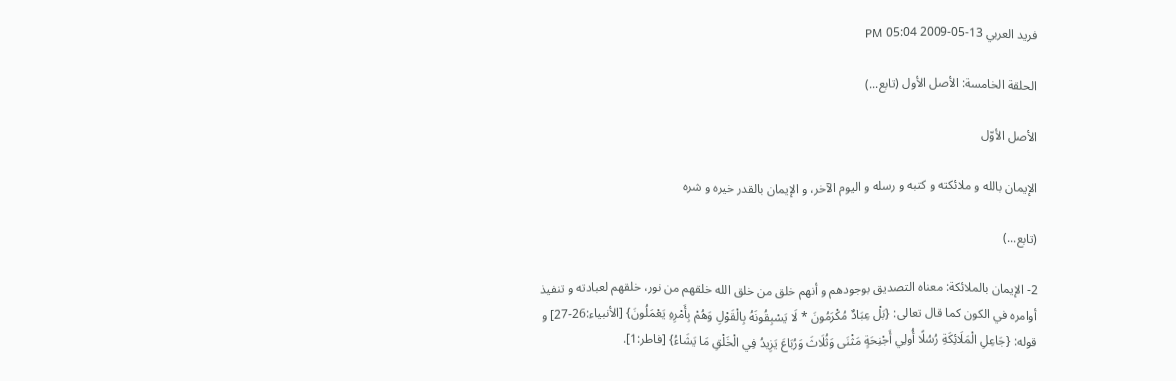فريد العربي 13-05-2009 05:04 PM

الحلقة الخامسة: الأصل الأول (تابع...)

الأصل الأوّل

الإيمان بالله و ملائكته و كتبه و رسله و اليوم الآخر، و الإيمان بالقدر خيره و شره

(تابع...)

2- الإيمان بالملائكة: معناه التصديق بوجودهم و أنهم خلق من خلق الله خلقهم من نور، خلقهم لعبادته و تنفيذ أوامره في الكون كما قال تعالى: {بَلْ عِبَادٌ مُكْرَمُونَ * لَا يَسْبِقُونَهُ بِالْقَوْلِ وَهُمْ بِأَمْرِهِ يَعْمَلُونَ} [الأنبياء:26-27] و قوله: {جَاعِلِ الْمَلَائِكَةِ رُسُلًا أُولِي أَجْنِحَةٍ مَثْنَى وَثُلَاثَ وَرُبَاعَ يَزِيدُ فِي الْخَلْقِ مَا يَشَاءُ} [فاطر:1].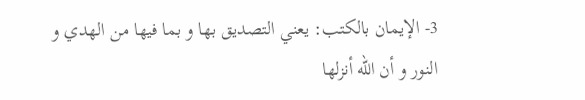3- الإيمان بالكتب: يعني التصديق بها و بما فيها من الهدي و النور و أن الله أنزلها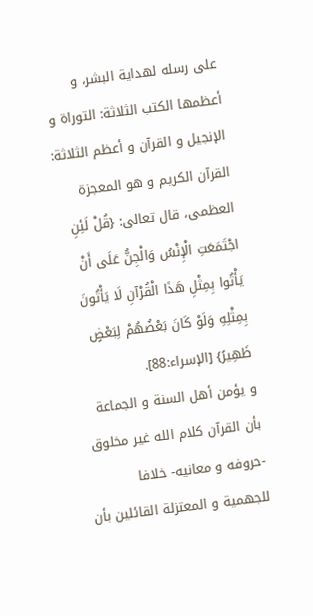على رسله لهداية البشر، و أعظمها الكتب الثلاثة: التوراة و الإنجيل و القرآن و أعظم الثلاثة: القرآن الكريم و هو المعجزة العظمى، قال تعالى: {قُلْ لَئِنِ اجْتَمَعَتِ الْإِنْسُ وَالْجِنُّ عَلَى أَنْ يَأْتُوا بِمِثْلِ هَذَا الْقُرْآنِ لَا يَأْتُونَ بِمِثْلِهِ وَلَوْ كَانَ بَعْضُهُمْ لِبَعْضٍ ظَهِيرً} [الإسراء:88].
و يؤمن أهل السنة و الجماعة بأن القرآن كلام الله غير مخلوق -حروفه و معانيه- خلافا للجهمية و المعتزلة القائلين بأن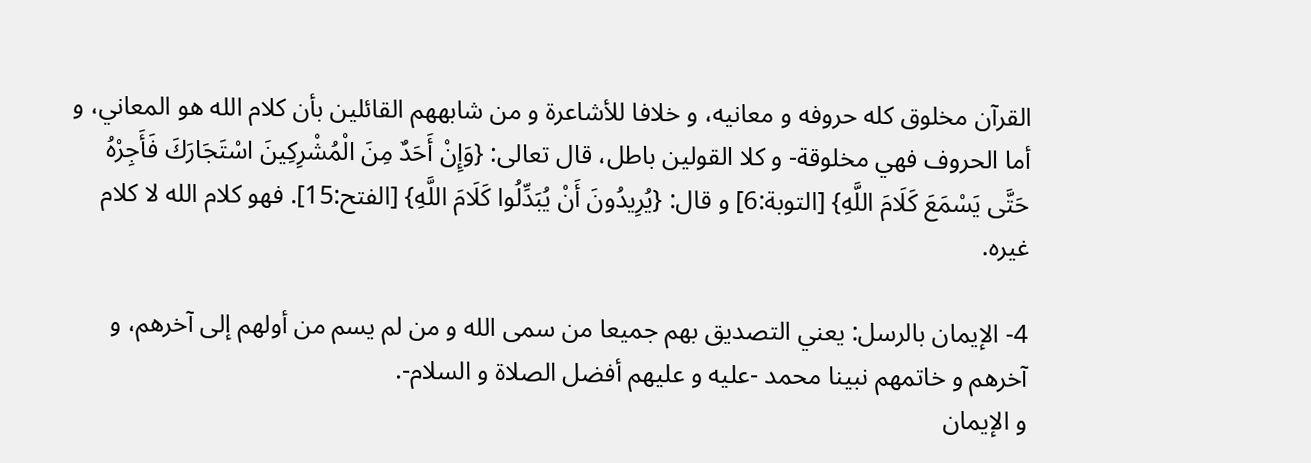القرآن مخلوق كله حروفه و معانيه، و خلافا للأشاعرة و من شابههم القائلين بأن كلام الله هو المعاني، و أما الحروف فهي مخلوقة- و كلا القولين باطل، قال تعالى: {وَإِنْ أَحَدٌ مِنَ الْمُشْرِكِينَ اسْتَجَارَكَ فَأَجِرْهُ حَتَّى يَسْمَعَ كَلَامَ اللَّهِ} [التوبة:6] و قال: {يُرِيدُونَ أَنْ يُبَدِّلُوا كَلَامَ اللَّهِ} [الفتح:15]. فهو كلام الله لا كلام غيره.

4- الإيمان بالرسل: يعني التصديق بهم جميعا من سمى الله و من لم يسم من أولهم إلى آخرهم، و آخرهم و خاتمهم نبينا محمد -عليه و عليهم أفضل الصلاة و السلام-.
و الإيمان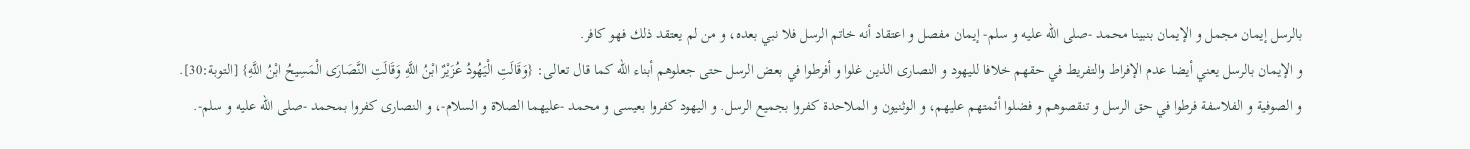بالرسل إيمان مجمل و الإيمان بنبينا محمد -صلى الله عليه و سلم- إيمان مفصل و اعتقاد أنه خاتم الرسل فلا نبي بعده، و من لم يعتقد ذلك فهو كافر.
و الإيمان بالرسل يعني أيضا عدم الإفراط والتفريط في حقهم خلافا لليهود و النصارى الذين غلوا و أفرطوا في بعض الرسل حتى جعلوهم أبناء الله كما قال تعالى: {وَقَالَتِ الْيَهُودُ عُزَيْرٌ ابْنُ اللَّهِ وَقَالَتِ النَّصَارَى الْمَسِيحُ ابْنُ اللَّهِ} [التوبة:30].
و الصوفية و الفلاسفة فرطوا في حق الرسل و تنقصوهم و فضلوا أئمتهم عليهم، و الوثنيون و الملاحدة كفروا بجميع الرسل. و اليهود كفروا بعيسى و محمد -عليهما الصلاة و السلام-، و النصارى كفروا بمحمد -صلى الله عليه و سلم-.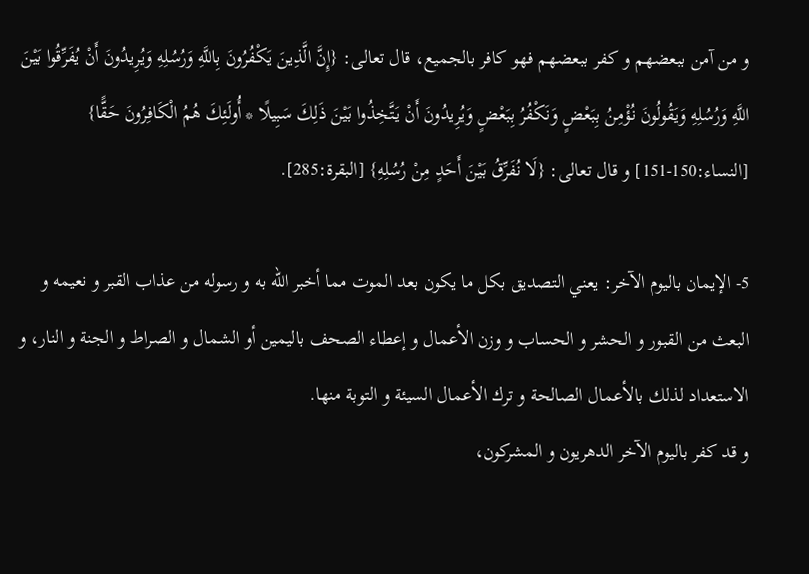و من آمن ببعضهم و كفر ببعضهم فهو كافر بالجميع، قال تعالى: {إِنَّ الَّذِينَ يَكْفُرُونَ بِاللَّهِ وَرُسُلِهِ وَيُرِيدُونَ أَنْ يُفَرِّقُوا بَيْنَ اللَّهِ وَرُسُلِهِ وَيَقُولُونَ نُؤْمِنُ بِبَعْضٍ وَنَكْفُرُ بِبَعْضٍ وَيُرِيدُونَ أَنْ يَتَّخِذُوا بَيْنَ ذَلِكَ سَبِيلًا * أُولَئِكَ هُمُ الْكَافِرُونَ حَقًّا} [النساء:150-151] و قال تعالى: {لَا نُفَرِّقُ بَيْنَ أَحَدٍ مِنْ رُسُلِهِ} [البقرة:285].

5- الإيمان باليوم الآخر: يعني التصديق بكل ما يكون بعد الموت مما أخبر الله به و رسوله من عذاب القبر و نعيمه و البعث من القبور و الحشر و الحساب و وزن الأعمال و إعطاء الصحف باليمين أو الشمال و الصراط و الجنة و النار، و الاستعداد لذلك بالأعمال الصالحة و ترك الأعمال السيئة و التوبة منها.
و قد كفر باليوم الآخر الدهريون و المشركون،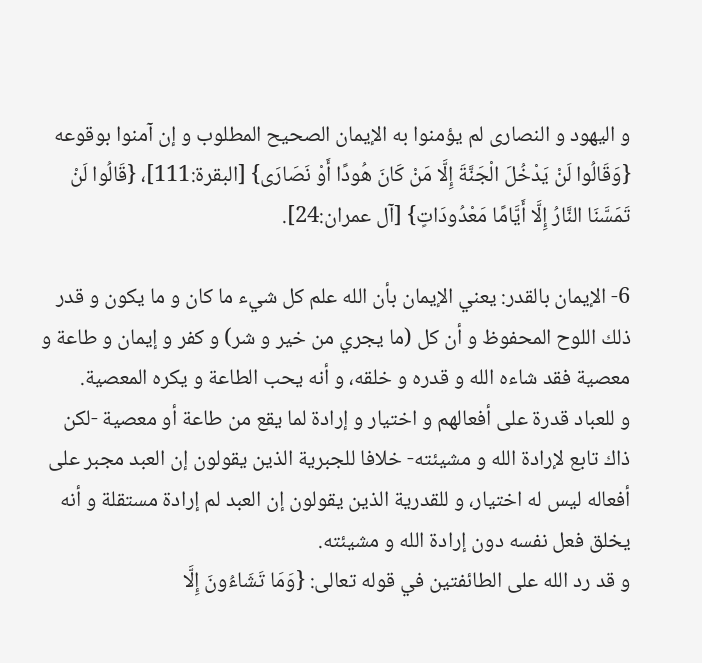و اليهود و النصارى لم يؤمنوا به الإيمان الصحيح المطلوب و إن آمنوا بوقوعه {وَقَالُوا لَنْ يَدْخُلَ الْجَنَّةَ إِلَّا مَنْ كَانَ هُودًا أَوْ نَصَارَى} [البقرة:111]، {قَالُوا لَنْ تَمَسَّنَا النَّارُ إِلَّا أَيَّامًا مَعْدُودَاتٍ} [آل عمران:24].

6- الإيمان بالقدر: يعني الإيمان بأن الله علم كل شيء ما كان و ما يكون و قدر ذلك اللوح المحفوظ و أن كل (ما يجري من خير و شر) و كفر و إيمان و طاعة و معصية فقد شاءه الله و قدره و خلقه، و أنه يحب الطاعة و يكره المعصية.
و للعباد قدرة على أفعالهم و اختيار و إرادة لما يقع من طاعة أو معصية -لكن ذاك تابع لإرادة الله و مشيئته- خلافا للجبرية الذين يقولون إن العبد مجبر على أفعاله ليس له اختيار، و للقدرية الذين يقولون إن العبد لم إرادة مستقلة و أنه يخلق فعل نفسه دون إرادة الله و مشيئته.
و قد رد الله على الطائفتين في قوله تعالى: {وَمَا تَشَاءُونَ إِلَّا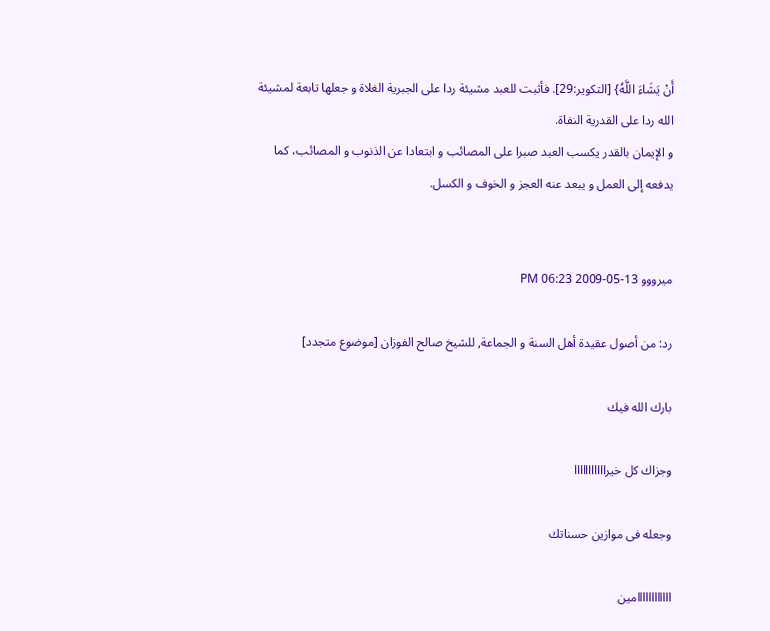أَنْ يَشَاءَ اللَّهُ} [التكوير:29]. فأثبت للعبد مشيئة ردا على الجبرية الغلاة و جعلها تابعة لمشيئة الله ردا على القدرية النفاة.
و الإيمان بالقدر يكسب العبد صبرا على المصائب و ابتعادا عن الذنوب و المصائب، كما يدفعه إلى العمل و يبعد عنه العجز و الخوف و الكسل.


ميرووو 13-05-2009 06:23 PM

رد: من أصول عقيدة أهل السنة و الجماعة, للشيخ صالح الفوزان [موضوع متجدد]

بارك الله فيك

وجزاك كل خيرااااااااااا

وجعله فى موازين حسناتك

اااااااااااامين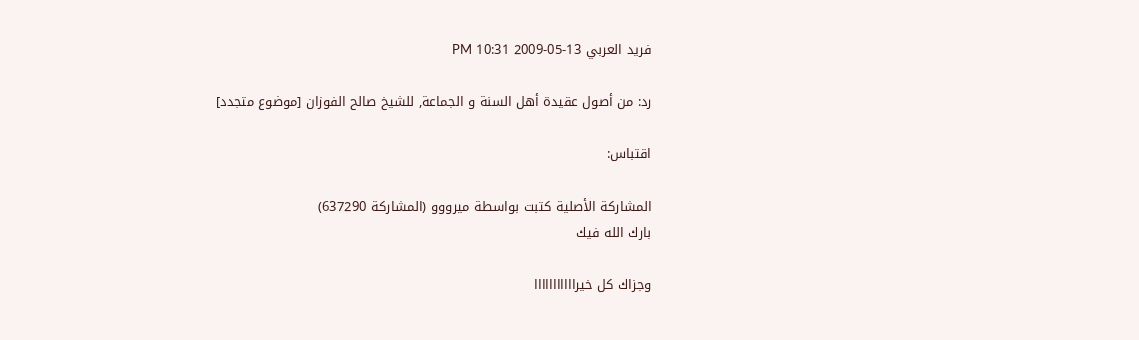فريد العربي 13-05-2009 10:31 PM

رد: من أصول عقيدة أهل السنة و الجماعة, للشيخ صالح الفوزان [موضوع متجدد]

اقتباس:

المشاركة الأصلية كتبت بواسطة ميرووو (المشاركة 637290)
بارك الله فيك

وجزاك كل خيرااااااااااا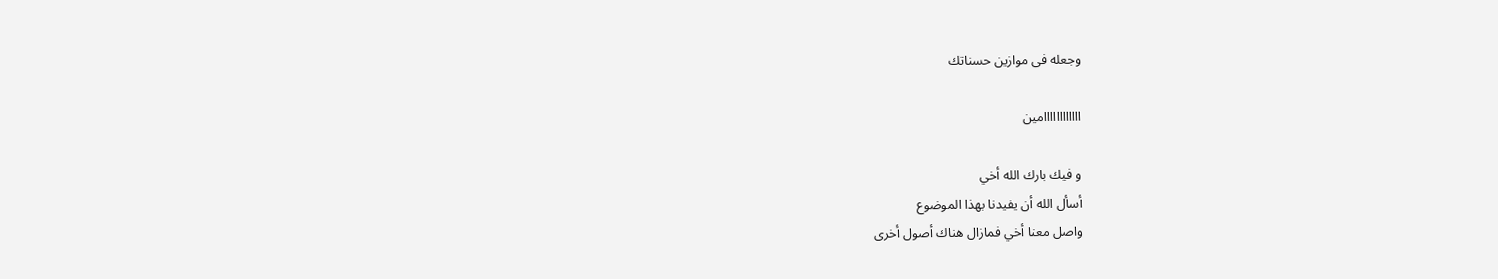وجعله فى موازين حسناتك

اااااااااااامين

و فيك بارك الله أخي
أسأل الله أن يفيدنا بهذا الموضوع
واصل معنا أخي فمازال هناك أصول أخرى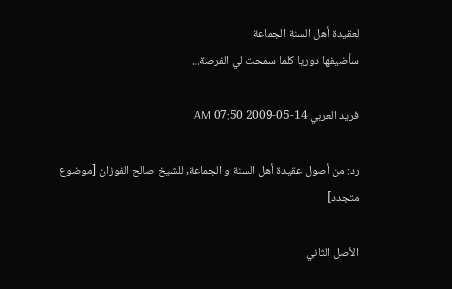لعقيدة أهل السنة الجماعة
سأضيفها دوريا كلما سمحت لي الفرصة...

فريد العربي 14-05-2009 07:50 AM

رد: من أصول عقيدة أهل السنة و الجماعة, للشيخ صالح الفوزان [موضوع متجدد]

الأصل الثاني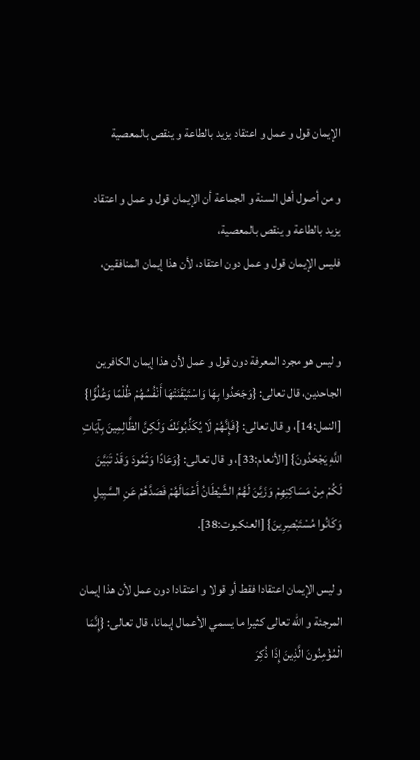الإيمان قول و عمل و اعتقاد يزيد بالطاعة و ينقص بالمعصية

و من أصول أهل السنة و الجماعة أن الإيمان قول و عمل و اعتقاد يزيد بالطاعة و ينقص بالمعصية،
فليس الإيمان قول و عمل دون اعتقاد، لأن هذا إيمان المنافقين،


و ليس هو مجرد المعرفة دون قول و عمل لأن هذا إيمان الكافرين الجاحدين، قال تعالى: {وَجَحَدُوا بِهَا وَاسْتَيْقَنَتْهَا أَنْفُسُهُمْ ظُلْمًا وَعُلُوًّا} [النمل:14]، و قال تعالى: {فَإِنَّهُمْ لَا يُكَذِّبُونَكَ وَلَكِنَّ الظَّالِمِينَ بِآيَاتِ اللَّهِ يَجْحَدُونَ} [الأنعام:33]، و قال تعالى: {وَعَادًا وَثَمُودَ وَقَدْ تَبَيَّنَ لَكُمْ مِنْ مَسَاكِنِهِمْ وَزَيَّنَ لَهُمُ الشَّيْطَانُ أَعْمَالَهُمْ فَصَدَّهُمْ عَنِ السَّبِيلِ وَكَانُوا مُسْتَبْصِرِينَ} [العنكبوت:38].

و ليس الإيمان اعتقادا فقط أو قولا و اعتقادا دون عمل لأن هذا إيمان المرجئة و الله تعالى كثيرا ما يسمي الأعمال إيمانا، قال تعالى: {إِنَّمَا الْمُؤْمِنُونَ الَّذِينَ إِذَا ذُكِرَ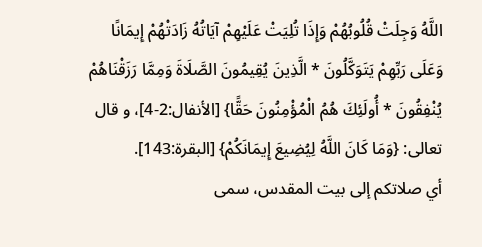اللَّهُ وَجِلَتْ قُلُوبُهُمْ وَإِذَا تُلِيَتْ عَلَيْهِمْ آيَاتُهُ زَادَتْهُمْ إِيمَانًا وَعَلَى رَبِّهِمْ يَتَوَكَّلُونَ * الَّذِينَ يُقِيمُونَ الصَّلَاةَ وَمِمَّا رَزَقْنَاهُمْ يُنْفِقُونَ * أُولَئِكَ هُمُ الْمُؤْمِنُونَ حَقًّا} [الأنفال:2-4]، و قال تعالى: {وَمَا كَانَ اللَّهُ لِيُضِيعَ إِيمَانَكُمْ} [البقرة:143].
أي صلاتكم إلى بيت المقدس، سمى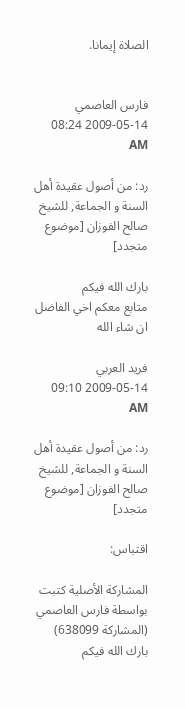الصلاة إيمانا.


فارس العاصمي 14-05-2009 08:24 AM

رد: من أصول عقيدة أهل السنة و الجماعة, للشيخ صالح الفوزان [موضوع متجدد]

بارك الله فيكم
متابع معكم اخي الفاضل ان شاء الله

فريد العربي 14-05-2009 09:10 AM

رد: من أصول عقيدة أهل السنة و الجماعة, للشيخ صالح الفوزان [موضوع متجدد]

اقتباس:

المشاركة الأصلية كتبت بواسطة فارس العاصمي (المشاركة 638099)
بارك الله فيكم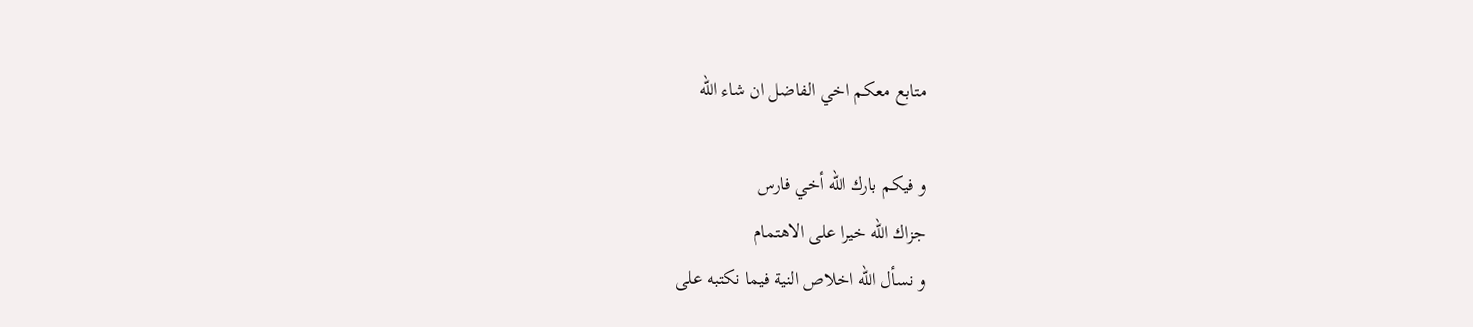متابع معكم اخي الفاضل ان شاء الله

و فيكم بارك الله أخي فارس
جزاك الله خيرا على الاهتمام
و نسأل الله اخلاص النية فيما نكتبه على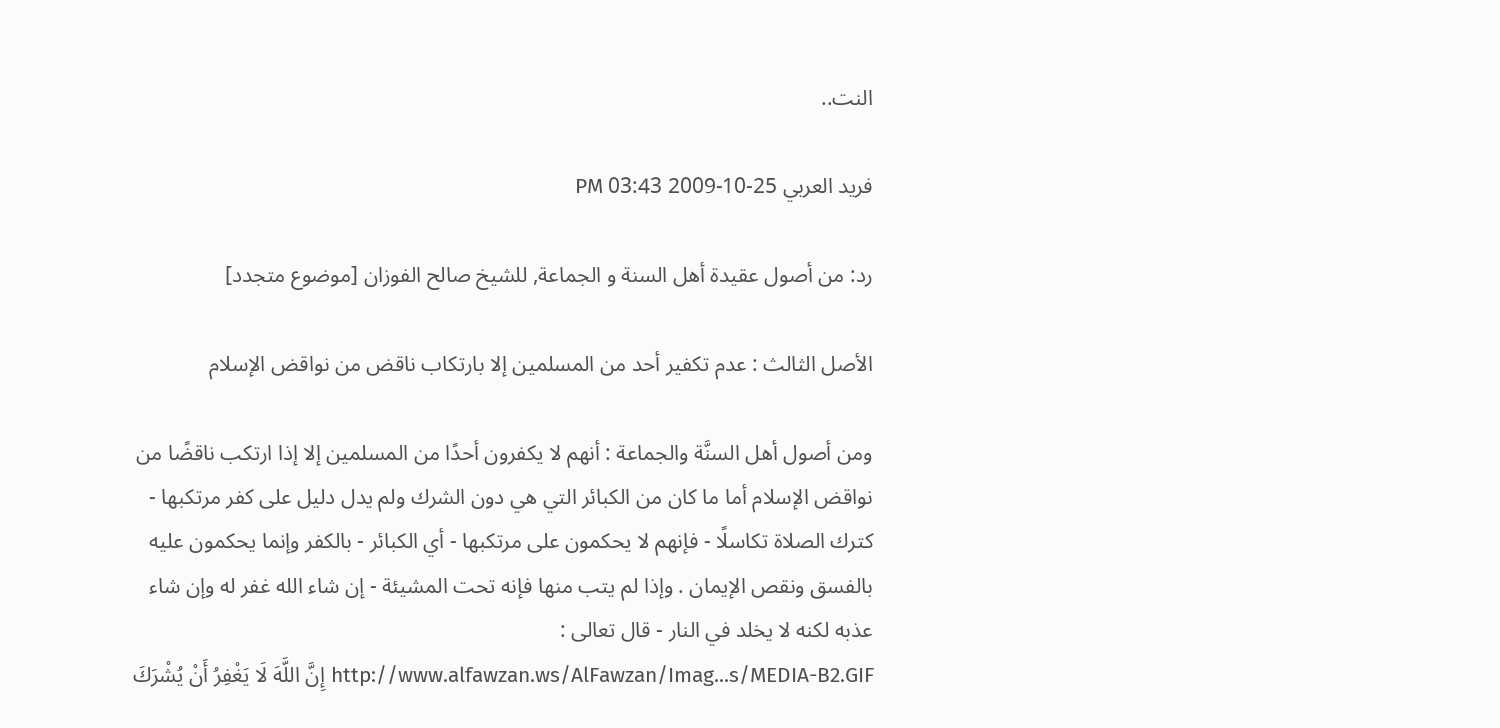النت..

فريد العربي 25-10-2009 03:43 PM

رد: من أصول عقيدة أهل السنة و الجماعة, للشيخ صالح الفوزان [موضوع متجدد]

الأصل الثالث : عدم تكفير أحد من المسلمين إلا بارتكاب ناقض من نواقض الإسلام

ومن أصول أهل السنَّة والجماعة : أنهم لا يكفرون أحدًا من المسلمين إلا إذا ارتكب ناقضًا من نواقض الإسلام أما ما كان من الكبائر التي هي دون الشرك ولم يدل دليل على كفر مرتكبها - كترك الصلاة تكاسلًا - فإنهم لا يحكمون على مرتكبها - أي الكبائر - بالكفر وإنما يحكمون عليه بالفسق ونقص الإيمان . وإذا لم يتب منها فإنه تحت المشيئة - إن شاء الله غفر له وإن شاء عذبه لكنه لا يخلد في النار - قال تعالى : http://www.alfawzan.ws/AlFawzan/Imag...s/MEDIA-B2.GIF إِنَّ اللَّهَ لَا يَغْفِرُ أَنْ يُشْرَكَ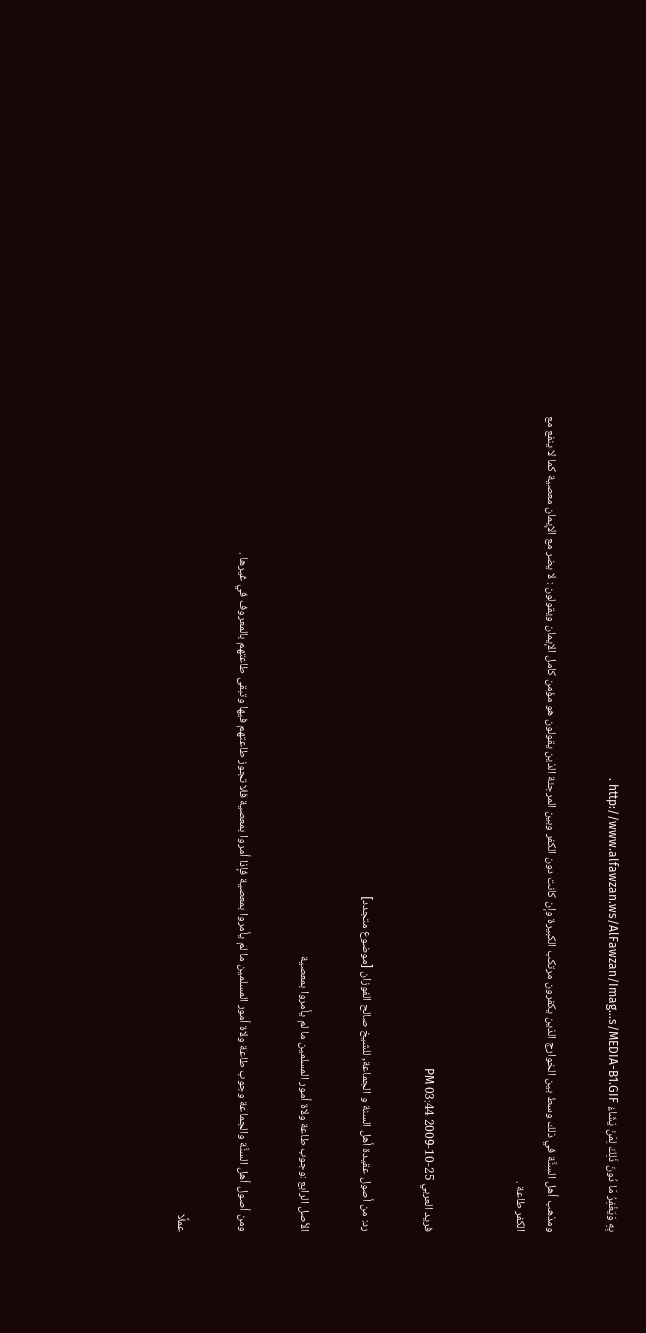بِهِ وَيَغْفِرُ مَا دُونَ ذَلِكَ لِمَنْ يَشَاءُ http://www.alfawzan.ws/AlFawzan/Imag...s/MEDIA-B1.GIF .

ومذهب أهل السنَّة في ذلك وسط بين الخوارج الذين يكفرون مرتكب الكبيرة وإن كانت دون الكفر وبين المرجئة الذين يقولون هو مؤمن كامل الإيمان ويقولون : لا يضر مع الإيمان معصية كما لا ينفع مع الكفر طاعة .


فريد العربي 25-10-2009 03:44 PM

رد: من أصول عقيدة أهل السنة و الجماعة, للشيخ صالح الفوزان [موضوع متجدد]

الأصل الرابع :وجوب طاعة ولاة أمور المسلمين ما لم يأمروا بمعصية

ومن أصول أهل السنَّة والجماعة وجوب طاعة ولاة أمور المسلمين ما لم يأمروا بمعصية فإذا أمروا بمعصية فلا تجوز طاعتهم فيها وتبقى طاعتهم بالمعروف في غيرها .

عملًا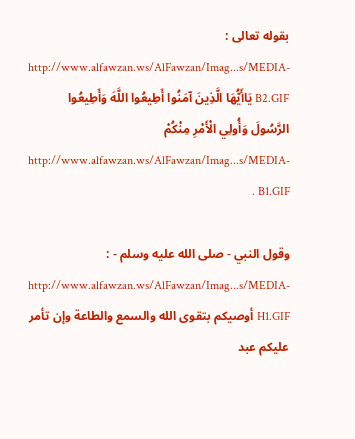بقوله تعالى : http://www.alfawzan.ws/AlFawzan/Imag...s/MEDIA-B2.GIF يَاأَيُّهَا الَّذِينَ آمَنُوا أَطِيعُوا اللَّهَ وَأَطِيعُوا الرَّسُولَ وَأُولِي الْأَمْرِ مِنْكُمْ http://www.alfawzan.ws/AlFawzan/Imag...s/MEDIA-B1.GIF .

وقول النبي - صلى الله عليه وسلم - : http://www.alfawzan.ws/AlFawzan/Imag...s/MEDIA-H1.GIF أوصيكم بتقوى الله والسمع والطاعة وإن تأمر عليكم عبد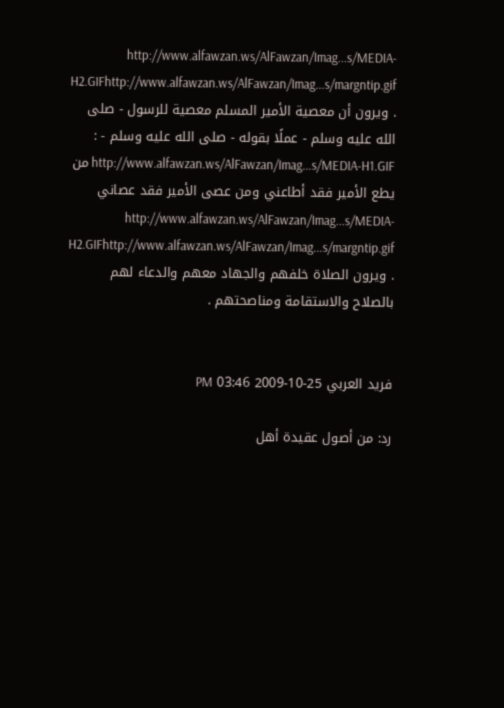http://www.alfawzan.ws/AlFawzan/Imag...s/MEDIA-H2.GIFhttp://www.alfawzan.ws/AlFawzan/Imag...s/margntip.gif . ويرون أن معصية الأمير المسلم معصية للرسول - صلى الله عليه وسلم - عملًا بقوله - صلى الله عليه وسلم - : http://www.alfawzan.ws/AlFawzan/Imag...s/MEDIA-H1.GIF من يطع الأمير فقد أطاعني ومن عصى الأمير فقد عصاني http://www.alfawzan.ws/AlFawzan/Imag...s/MEDIA-H2.GIFhttp://www.alfawzan.ws/AlFawzan/Imag...s/margntip.gif . ويرون الصلاة خلفهم والجهاد معهم والدعاء لهم بالصلاح والاستقامة ومناصحتهم .


فريد العربي 25-10-2009 03:46 PM

رد: من أصول عقيدة أهل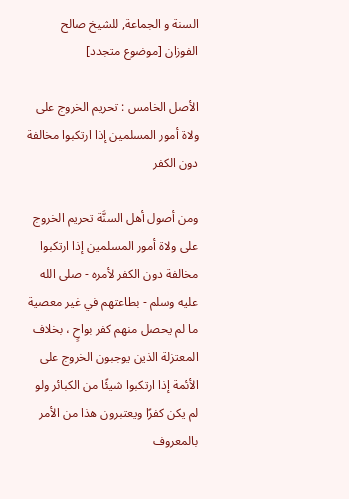السنة و الجماعة, للشيخ صالح الفوزان [موضوع متجدد]

الأصل الخامس : تحريم الخروج على ولاة أمور المسلمين إذا ارتكبوا مخالفة دون الكفر

ومن أصول أهل السنَّة تحريم الخروج على ولاة أمور المسلمين إذا ارتكبوا مخالفة دون الكفر لأمره - صلى الله عليه وسلم - بطاعتهم في غير معصية ما لم يحصل منهم كفر بواحٍ ، بخلاف المعتزلة الذين يوجبون الخروج على الأئمة إذا ارتكبوا شيئًا من الكبائر ولو لم يكن كفرًا ويعتبرون هذا من الأمر بالمعروف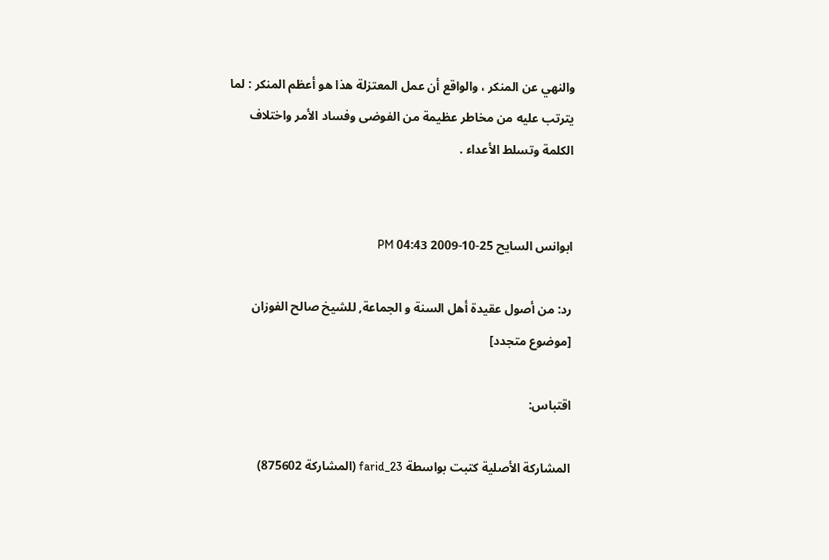والنهي عن المنكر ، والواقع أن عمل المعتزلة هذا هو أعظم المنكر : لما يترتب عليه من مخاطر عظيمة من الفوضى وفساد الأمر واختلاف الكلمة وتسلط الأعداء .


ابوانس السايح 25-10-2009 04:43 PM

رد: من أصول عقيدة أهل السنة و الجماعة, للشيخ صالح الفوزان [موضوع متجدد]

اقتباس:

المشاركة الأصلية كتبت بواسطة farid_23 (المشاركة 875602)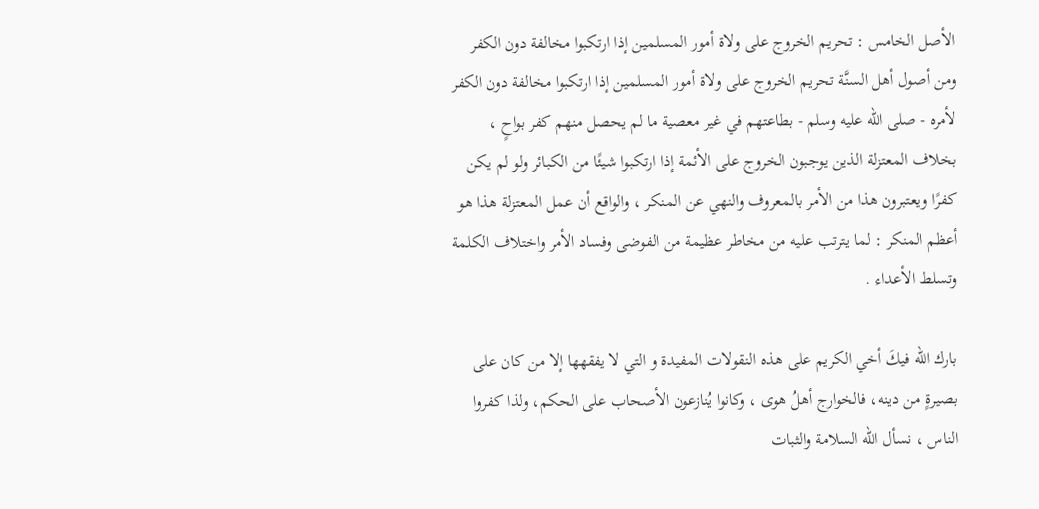الأصل الخامس : تحريم الخروج على ولاة أمور المسلمين إذا ارتكبوا مخالفة دون الكفر
ومن أصول أهل السنَّة تحريم الخروج على ولاة أمور المسلمين إذا ارتكبوا مخالفة دون الكفر لأمره - صلى الله عليه وسلم - بطاعتهم في غير معصية ما لم يحصل منهم كفر بواحٍ ، بخلاف المعتزلة الذين يوجبون الخروج على الأئمة إذا ارتكبوا شيئًا من الكبائر ولو لم يكن كفرًا ويعتبرون هذا من الأمر بالمعروف والنهي عن المنكر ، والواقع أن عمل المعتزلة هذا هو أعظم المنكر : لما يترتب عليه من مخاطر عظيمة من الفوضى وفساد الأمر واختلاف الكلمة وتسلط الأعداء .

بارك الله فيكَ أخي الكريم على هذه النقولات المفيدة و التي لا يفقهها إلا من كان على بصيرةٍ من دينه، فالخوارج أهلُ هوى ، وكانوا يُنازعون الأصحاب على الحكم، ولذا كفروا الناس ، نسأل الله السلامة والثبات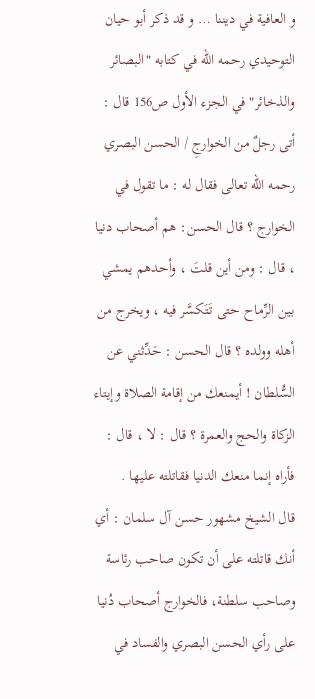و العافية في ديننا … و قد ذكر أبو حيان التوحيدي رحمه الله في كتابه "البصائر والذخائر" في الجزء الأول ص156 قال : أتى رجلٌ من الخوارجِ / الحسن البصري رحمه الله تعالى فقال له : ما تقول في الخوارج ؟ قال الحسن: هم أصحاب دنيا ، قال : ومن أين قلتَ ، وأحدهم يمشي بين الرِّماح حتى تَتَكسَّر فيه ، ويخرج من أهله وولده ؟ قال الحسن : حَدِّثني عن السُّلطان ! أيمنعك من إقامة الصلاة وإيتاء الزكاة والحج والعمرة ؟ قال : لا ، قال : فأراه إنما منعك الدنيا فقاتلته عليها .
قال الشيخ مشهور حسن آل سلمان : أي أنك قاتلته على أن تكون صاحب رئاسة وصاحب سلطنة، فالخوارج أصحاب دُنيا على رأي الحسن البصري والفساد في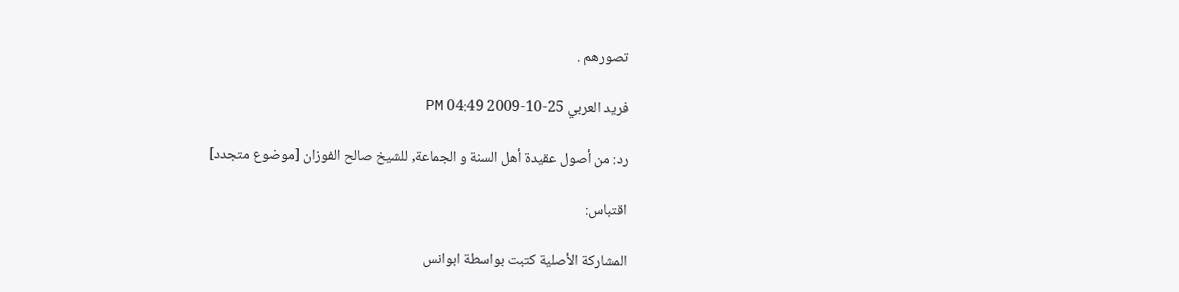تصورهم .

فريد العربي 25-10-2009 04:49 PM

رد: من أصول عقيدة أهل السنة و الجماعة, للشيخ صالح الفوزان [موضوع متجدد]

اقتباس:

المشاركة الأصلية كتبت بواسطة ابوانس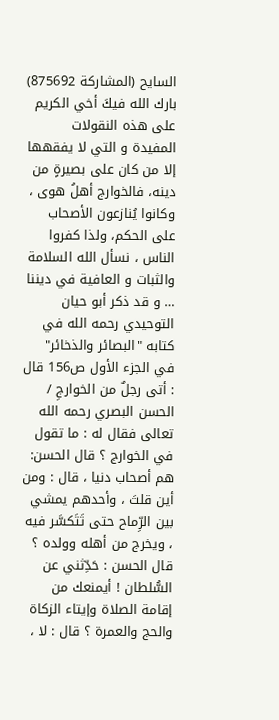السايح (المشاركة 875692)
بارك الله فيكَ أخي الكريم على هذه النقولات المفيدة و التي لا يفقهها إلا من كان على بصيرةٍ من دينه، فالخوارج أهلُ هوى ، وكانوا يُنازعون الأصحاب على الحكم، ولذا كفروا الناس ، نسأل الله السلامة والثبات و العافية في ديننا … و قد ذكر أبو حيان التوحيدي رحمه الله في كتابه "البصائر والذخائر" في الجزء الأول ص156 قال : أتى رجلٌ من الخوارجِ / الحسن البصري رحمه الله تعالى فقال له : ما تقول في الخوارج ؟ قال الحسن: هم أصحاب دنيا ، قال : ومن أين قلتَ ، وأحدهم يمشي بين الرِّماح حتى تَتَكسَّر فيه ، ويخرج من أهله وولده ؟ قال الحسن : حَدِّثني عن السُّلطان ! أيمنعك من إقامة الصلاة وإيتاء الزكاة والحج والعمرة ؟ قال : لا ،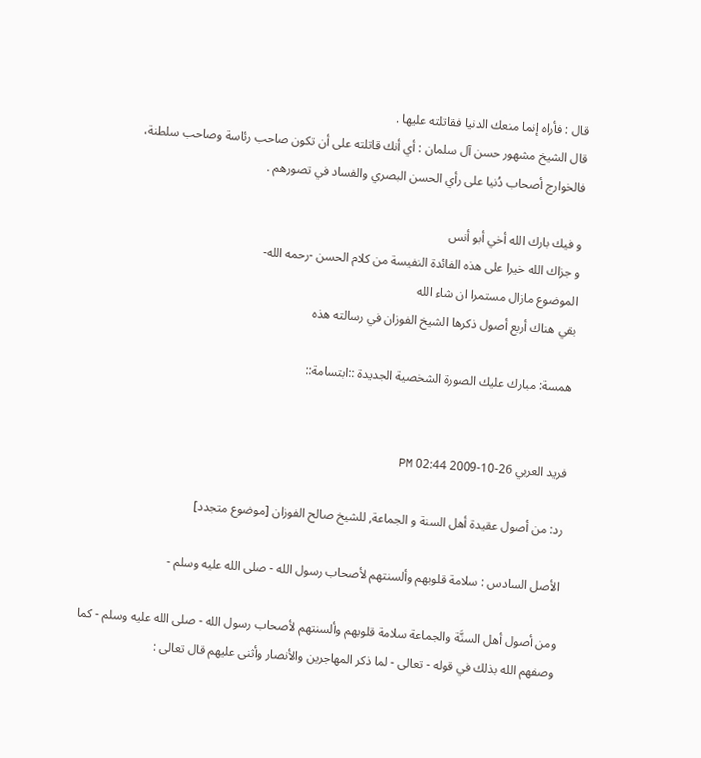قال : فأراه إنما منعك الدنيا فقاتلته عليها .
قال الشيخ مشهور حسن آل سلمان : أي أنك قاتلته على أن تكون صاحب رئاسة وصاحب سلطنة، فالخوارج أصحاب دُنيا على رأي الحسن البصري والفساد في تصورهم .

و فيك بارك الله أخي أبو أنس
و جزاك الله خيرا على هذه الفائدة النفيسة من كلام الحسن -رحمه الله-
الموضوع مازال مستمرا ان شاء الله
بقي هناك أربع أصول ذكرها الشيخ الفوزان في رسالته هذه

همسة: مبارك عليك الصورة الشخصية الجديدة ::ابتسامة::


فريد العربي 26-10-2009 02:44 PM

رد: من أصول عقيدة أهل السنة و الجماعة, للشيخ صالح الفوزان [موضوع متجدد]

الأصل السادس : سلامة قلوبهم وألسنتهم لأصحاب رسول الله - صلى الله عليه وسلم -

ومن أصول أهل السنَّة والجماعة سلامة قلوبهم وألسنتهم لأصحاب رسول الله - صلى الله عليه وسلم - كما وصفهم الله بذلك في قوله - تعالى - لما ذكر المهاجرين والأنصار وأثنى عليهم قال تعالى :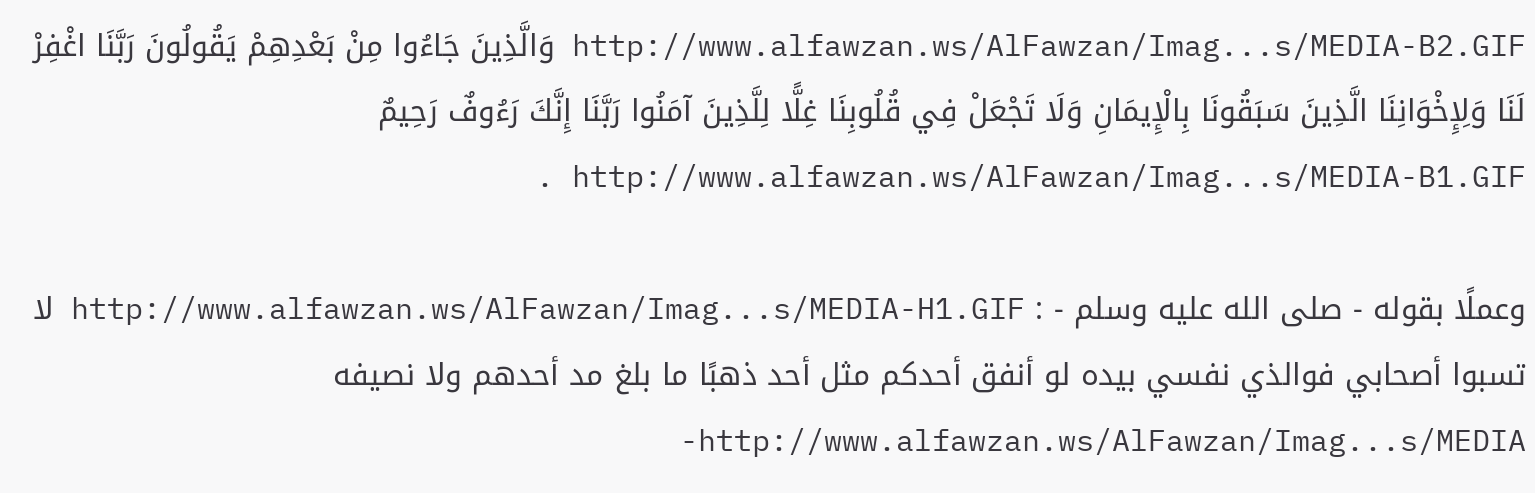http://www.alfawzan.ws/AlFawzan/Imag...s/MEDIA-B2.GIF وَالَّذِينَ جَاءُوا مِنْ بَعْدِهِمْ يَقُولُونَ رَبَّنَا اغْفِرْ لَنَا وَلِإِخْوَانِنَا الَّذِينَ سَبَقُونَا بِالْإِيمَانِ وَلَا تَجْعَلْ فِي قُلُوبِنَا غِلًّا لِلَّذِينَ آمَنُوا رَبَّنَا إِنَّكَ رَءُوفٌ رَحِيمٌ http://www.alfawzan.ws/AlFawzan/Imag...s/MEDIA-B1.GIF .

وعملًا بقوله - صلى الله عليه وسلم - : http://www.alfawzan.ws/AlFawzan/Imag...s/MEDIA-H1.GIF لا تسبوا أصحابي فوالذي نفسي بيده لو أنفق أحدكم مثل أحد ذهبًا ما بلغ مد أحدهم ولا نصيفه http://www.alfawzan.ws/AlFawzan/Imag...s/MEDIA-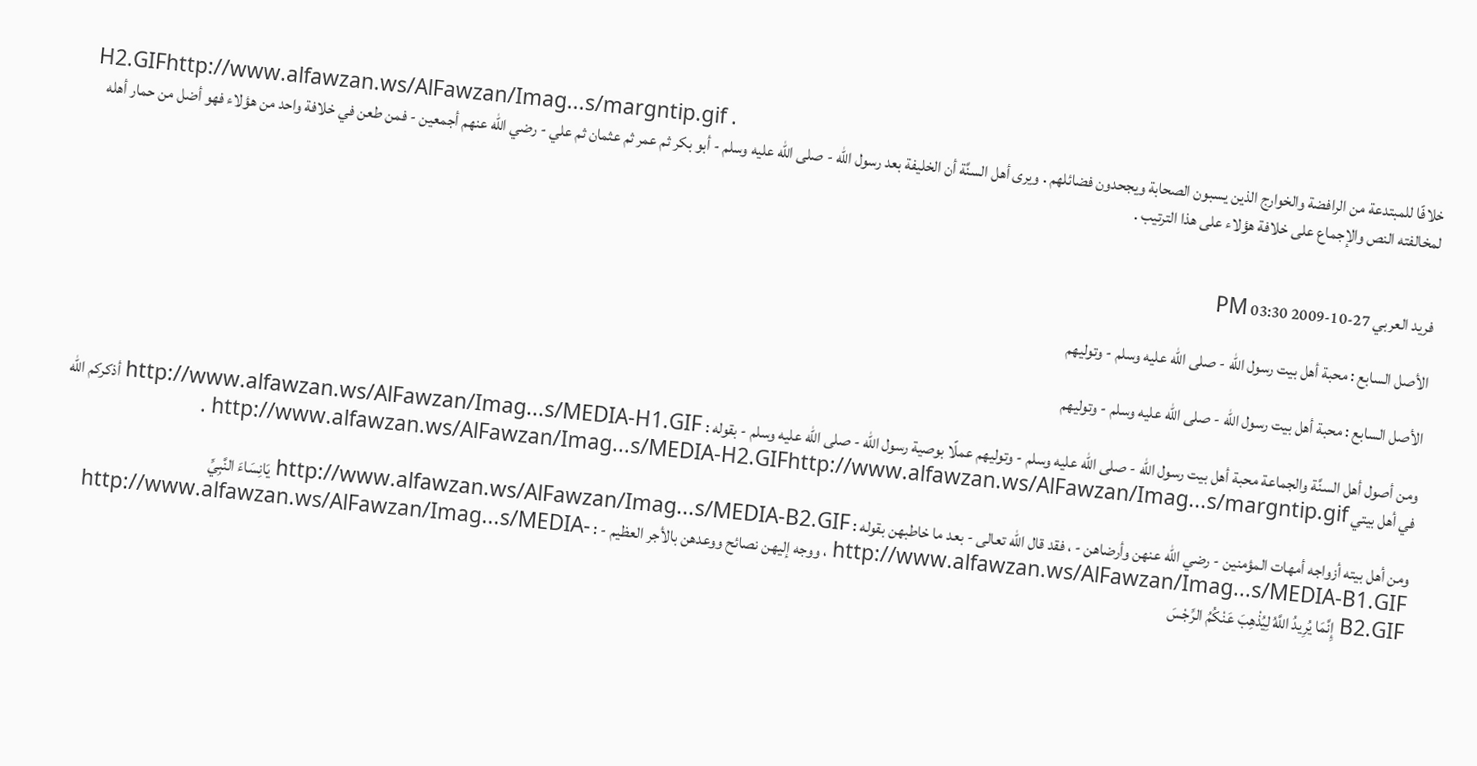H2.GIFhttp://www.alfawzan.ws/AlFawzan/Imag...s/margntip.gif .
خلافًا للمبتدعة من الرافضة والخوارج الذين يسبون الصحابة ويجحدون فضائلهم . ويرى أهل السنَّة أن الخليفة بعد رسول الله - صلى الله عليه وسلم - أبو بكر ثم عمر ثم عثمان ثم علي - رضي الله عنهم أجمعين - فمن طعن في خلافة واحد من هؤلاء فهو أضل من حمار أهله لمخالفته النص والإجماع على خلافة هؤلاء على هذا الترتيب .


فريد العربي 27-10-2009 03:30 PM

الأصل السابع : محبة أهل بيت رسول الله - صلى الله عليه وسلم - وتوليهم

الأصل السابع : محبة أهل بيت رسول الله - صلى الله عليه وسلم - وتوليهم

ومن أصول أهل السنَّة والجماعة محبة أهل بيت رسول الله - صلى الله عليه وسلم - وتوليهم عملًا بوصية رسول الله - صلى الله عليه وسلم - بقوله : http://www.alfawzan.ws/AlFawzan/Imag...s/MEDIA-H1.GIF أذكركم الله في أهل بيتي http://www.alfawzan.ws/AlFawzan/Imag...s/MEDIA-H2.GIFhttp://www.alfawzan.ws/AlFawzan/Imag...s/margntip.gif .

ومن أهل بيته أزواجه أمهات المؤمنين - رضي الله عنهن وأرضاهن - ، فقد قال الله تعالى - بعد ما خاطبهن بقوله : http://www.alfawzan.ws/AlFawzan/Imag...s/MEDIA-B2.GIF يَانِسَاءَ النَّبِيِّ http://www.alfawzan.ws/AlFawzan/Imag...s/MEDIA-B1.GIF ، ووجه إليهن نصائح ووعدهن بالأجر العظيم - : http://www.alfawzan.ws/AlFawzan/Imag...s/MEDIA-B2.GIF إِنَّمَا يُرِيدُ اللَّهُ لِيُذْهِبَ عَنْكُمُ الرِّجْسَ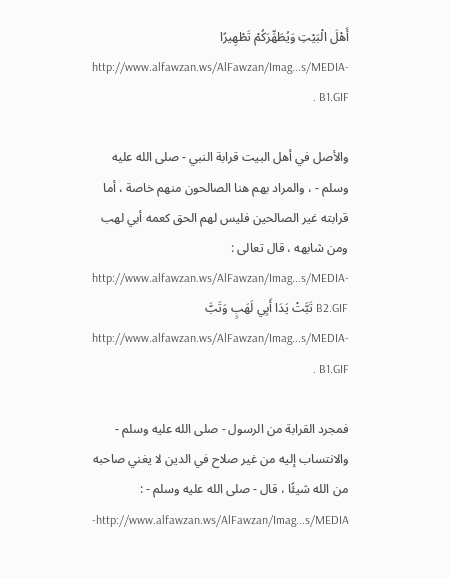أَهْلَ الْبَيْتِ وَيُطَهِّرَكُمْ تَطْهِيرًا http://www.alfawzan.ws/AlFawzan/Imag...s/MEDIA-B1.GIF .

والأصل في أهل البيت قرابة النبي - صلى الله عليه وسلم - ، والمراد بهم هنا الصالحون منهم خاصة ، أما قرابته غير الصالحين فليس لهم الحق كعمه أبي لهب ومن شابهه ، قال تعالى : http://www.alfawzan.ws/AlFawzan/Imag...s/MEDIA-B2.GIF تَبَّتْ يَدَا أَبِي لَهَبٍ وَتَبَّ http://www.alfawzan.ws/AlFawzan/Imag...s/MEDIA-B1.GIF .

فمجرد القرابة من الرسول - صلى الله عليه وسلم - والانتساب إليه من غير صلاح في الدين لا يغني صاحبه من الله شيئًا ، قال - صلى الله عليه وسلم - : http://www.alfawzan.ws/AlFawzan/Imag...s/MEDIA-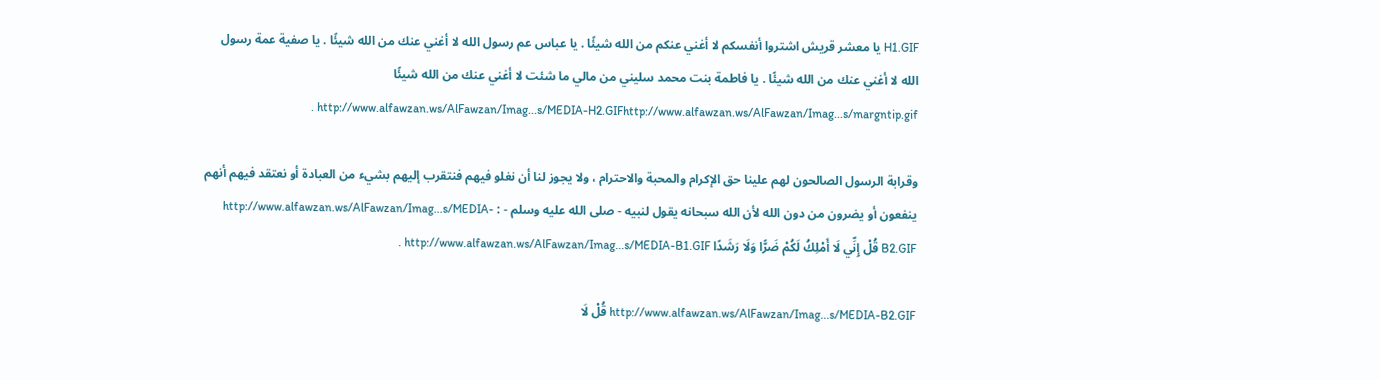H1.GIF يا معشر قريش اشتروا أنفسكم لا أغني عنكم من الله شيئًا . يا عباس عم رسول الله لا أغني عنك من الله شيئًا . يا صفية عمة رسول الله لا أغني عنك من الله شيئًا . يا فاطمة بنت محمد سليني من مالي ما شئت لا أغني عنك من الله شيئًا http://www.alfawzan.ws/AlFawzan/Imag...s/MEDIA-H2.GIFhttp://www.alfawzan.ws/AlFawzan/Imag...s/margntip.gif .

وقرابة الرسول الصالحون لهم علينا حق الإكرام والمحبة والاحترام ، ولا يجوز لنا أن نغلو فيهم فنتقرب إليهم بشيء من العبادة أو نعتقد فيهم أنهم ينفعون أو يضرون من دون الله لأن الله سبحانه يقول لنبيه - صلى الله عليه وسلم - : http://www.alfawzan.ws/AlFawzan/Imag...s/MEDIA-B2.GIF قُلْ إِنِّي لَا أَمْلِكُ لَكُمْ ضَرًّا وَلَا رَشَدًا http://www.alfawzan.ws/AlFawzan/Imag...s/MEDIA-B1.GIF .

http://www.alfawzan.ws/AlFawzan/Imag...s/MEDIA-B2.GIF قُلْ لَا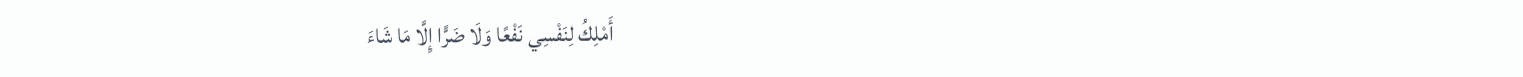أَمْلِكُ لِنَفْسِي نَفْعًا وَلَا ضَرًّا إِلَّا مَا شَاءَ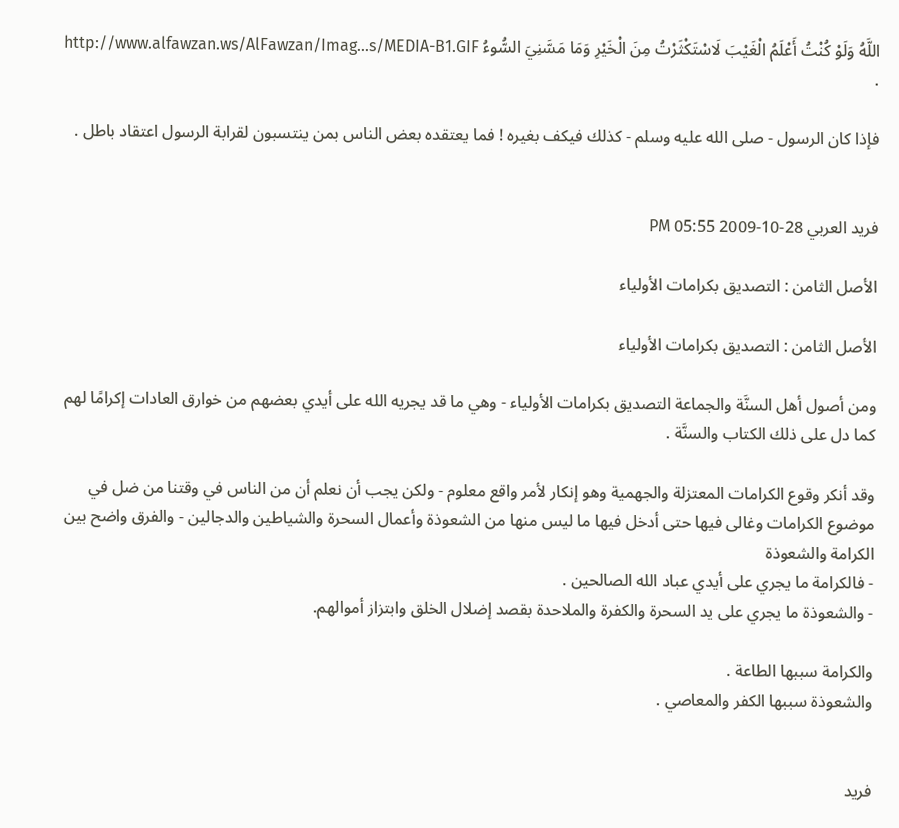اللَّهُ وَلَوْ كُنْتُ أَعْلَمُ الْغَيْبَ لَاسْتَكْثَرْتُ مِنَ الْخَيْرِ وَمَا مَسَّنِيَ السُّوءُ http://www.alfawzan.ws/AlFawzan/Imag...s/MEDIA-B1.GIF .

فإذا كان الرسول - صلى الله عليه وسلم - كذلك فيكف بغيره ! فما يعتقده بعض الناس بمن ينتسبون لقرابة الرسول اعتقاد باطل .


فريد العربي 28-10-2009 05:55 PM

الأصل الثامن : التصديق بكرامات الأولياء

الأصل الثامن : التصديق بكرامات الأولياء

ومن أصول أهل السنَّة والجماعة التصديق بكرامات الأولياء - وهي ما قد يجريه الله على أيدي بعضهم من خوارق العادات إكرامًا لهم كما دل على ذلك الكتاب والسنَّة .

وقد أنكر وقوع الكرامات المعتزلة والجهمية وهو إنكار لأمر واقع معلوم - ولكن يجب أن نعلم أن من الناس في وقتنا من ضل في موضوع الكرامات وغالى فيها حتى أدخل فيها ما ليس منها من الشعوذة وأعمال السحرة والشياطين والدجالين - والفرق واضح بين الكرامة والشعوذة
- فالكرامة ما يجري على أيدي عباد الله الصالحين .
- والشعوذة ما يجري على يد السحرة والكفرة والملاحدة بقصد إضلال الخلق وابتزاز أموالهم.

والكرامة سببها الطاعة .
والشعوذة سببها الكفر والمعاصي .


فريد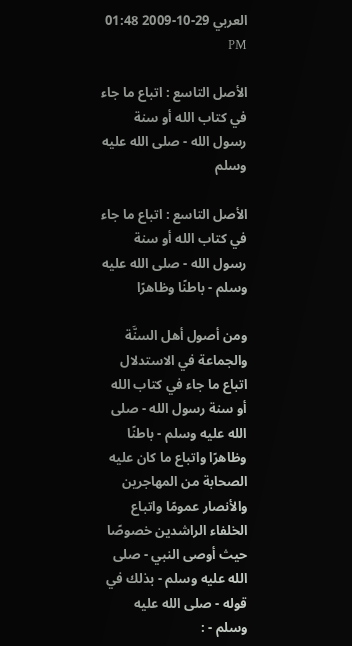العربي 29-10-2009 01:48 PM

الأصل التاسع : اتباع ما جاء في كتاب الله أو سنة رسول الله - صلى الله عليه وسلم

الأصل التاسع : اتباع ما جاء في كتاب الله أو سنة رسول الله - صلى الله عليه وسلم - باطنًا وظاهرًا

ومن أصول أهل السنَّة والجماعة في الاستدلال اتباع ما جاء في كتاب الله أو سنة رسول الله - صلى الله عليه وسلم - باطنًا وظاهرًا واتباع ما كان عليه الصحابة من المهاجرين والأنصار عمومًا واتباع الخلفاء الراشدين خصوصًا حيث أوصى النبي - صلى الله عليه وسلم - بذلك في قوله - صلى الله عليه وسلم - :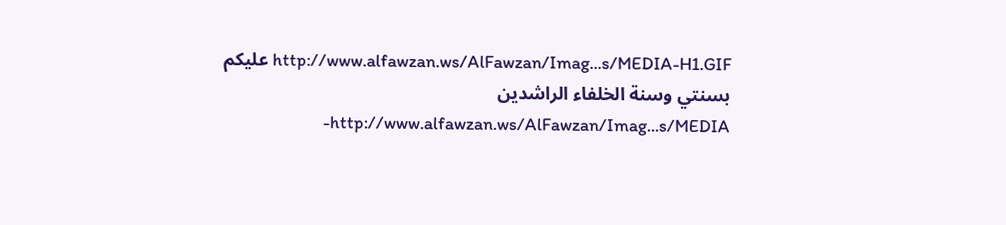http://www.alfawzan.ws/AlFawzan/Imag...s/MEDIA-H1.GIF عليكم بسنتي وسنة الخلفاء الراشدين http://www.alfawzan.ws/AlFawzan/Imag...s/MEDIA-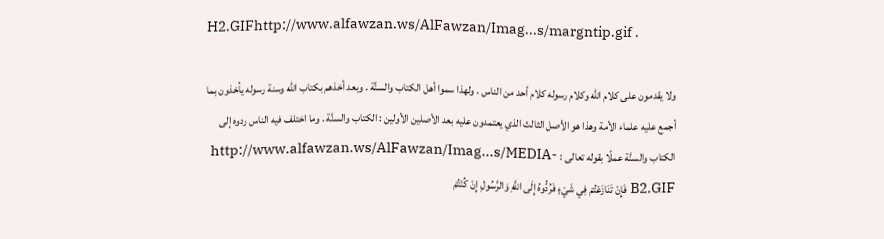H2.GIFhttp://www.alfawzan.ws/AlFawzan/Imag...s/margntip.gif .

ولا يقدمون على كلام الله وكلام رسوله كلام أحد من الناس . ولهذا سموا أهل الكتاب والسنَّة . وبعد أخذهم بكتاب الله وسنة رسوله يأخذون بما أجمع عليه علماء الأمة وهذا هو الأصل الثالث الذي يعتمدون عليه بعد الأصلين الأولين : الكتاب والسنَّة . وما اختلف فيه الناس ردوه إلى الكتاب والسنَّة عملًا بقوله تعالى : http://www.alfawzan.ws/AlFawzan/Imag...s/MEDIA-B2.GIF فَإِنْ تَنَازَعْتُمْ فِي شَيْءٍ فَرُدُّوهُ إِلَى اللَّهِ وَالرَّسُولِ إِنْ كُنْتُمْ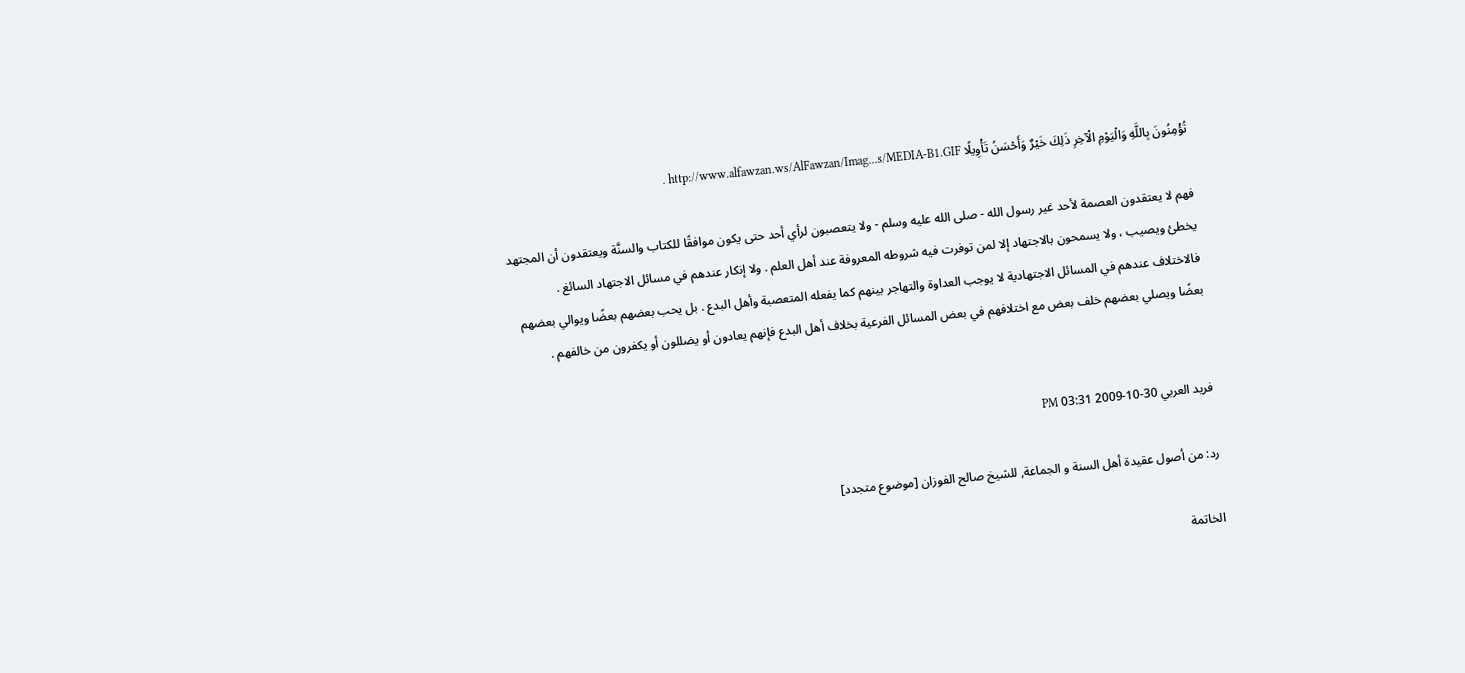تُؤْمِنُونَ بِاللَّهِ وَالْيَوْمِ الْآخِرِ ذَلِكَ خَيْرٌ وَأَحْسَنُ تَأْوِيلًا http://www.alfawzan.ws/AlFawzan/Imag...s/MEDIA-B1.GIF .

فهم لا يعتقدون العصمة لأحد غير رسول الله - صلى الله عليه وسلم - ولا يتعصبون لرأي أحد حتى يكون موافقًا للكتاب والسنَّة ويعتقدون أن المجتهد يخطئ ويصيب ، ولا يسمحون بالاجتهاد إلا لمن توفرت فيه شروطه المعروفة عند أهل العلم . ولا إنكار عندهم في مسائل الاجتهاد السائغ . فالاختلاف عندهم في المسائل الاجتهادية لا يوجب العداوة والتهاجر بينهم كما يفعله المتعصبة وأهل البدع . بل يحب بعضهم بعضًا ويوالي بعضهم بعضًا ويصلي بعضهم خلف بعض مع اختلافهم في بعض المسائل الفرعية بخلاف أهل البدع فإنهم يعادون أو يضللون أو يكفرون من خالفهم .


فريد العربي 30-10-2009 03:31 PM

رد: من أصول عقيدة أهل السنة و الجماعة, للشيخ صالح الفوزان [موضوع متجدد]

الخاتمة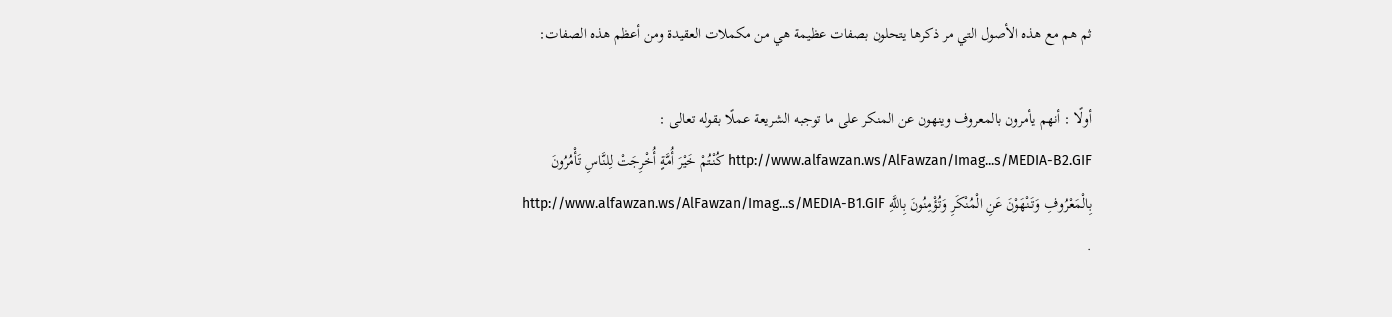ثم هم مع هذه الأصول التي مر ذكرها يتحلون بصفات عظيمة هي من مكملات العقيدة ومن أعظم هذه الصفات:

أولًا : أنهم يأمرون بالمعروف وينهون عن المنكر على ما توجبه الشريعة عملًا بقوله تعالى : http://www.alfawzan.ws/AlFawzan/Imag...s/MEDIA-B2.GIF كُنْتُمْ خَيْرَ أُمَّةٍ أُخْرِجَتْ لِلنَّاسِ تَأْمُرُونَ بِالْمَعْرُوفِ وَتَنْهَوْنَ عَنِ الْمُنْكَرِ وَتُؤْمِنُونَ بِاللَّهِ http://www.alfawzan.ws/AlFawzan/Imag...s/MEDIA-B1.GIF .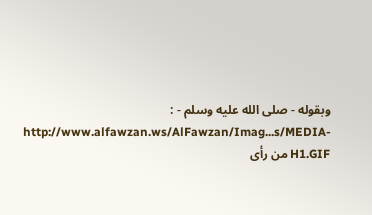وبقوله - صلى الله عليه وسلم - : http://www.alfawzan.ws/AlFawzan/Imag...s/MEDIA-H1.GIF من رأى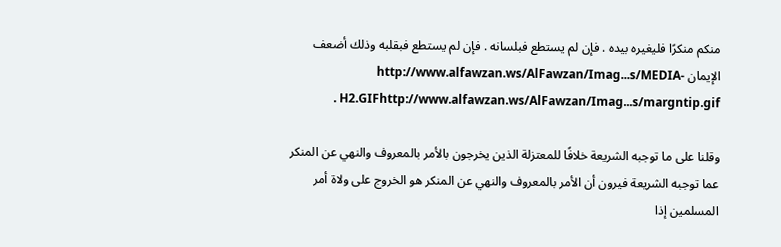منكم منكرًا فليغيره بيده . فإن لم يستطع فبلسانه . فإن لم يستطع فبقلبه وذلك أضعف الإيمان http://www.alfawzan.ws/AlFawzan/Imag...s/MEDIA-H2.GIFhttp://www.alfawzan.ws/AlFawzan/Imag...s/margntip.gif .

وقلنا على ما توجبه الشريعة خلافًا للمعتزلة الذين يخرجون بالأمر بالمعروف والنهي عن المنكر عما توجبه الشريعة فيرون أن الأمر بالمعروف والنهي عن المنكر هو الخروج على ولاة أمر المسلمين إذا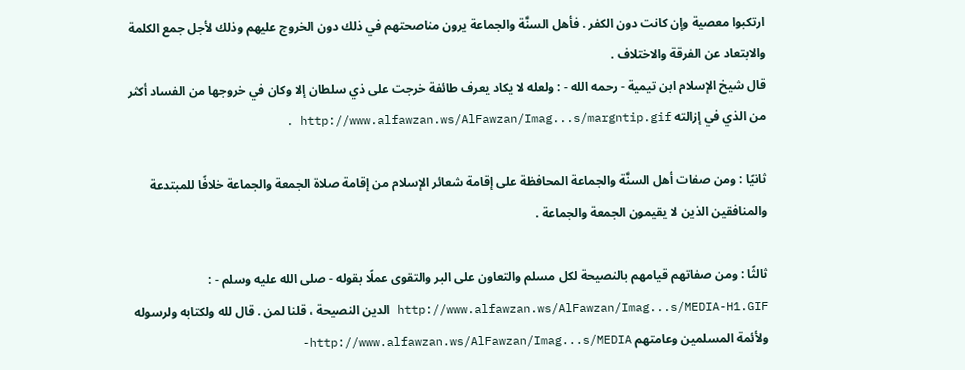ارتكبوا معصية وإن كانت دون الكفر . فأهل السنَّة والجماعة يرون مناصحتهم في ذلك دون الخروج عليهم وذلك لأجل جمع الكلمة والابتعاد عن الفرقة والاختلاف .
قال شيخ الإسلام ابن تيمية - رحمه الله - : ولعله لا يكاد يعرف طائفة خرجت على ذي سلطان إلا وكان في خروجها من الفساد أكثر من الذي في إزالته http://www.alfawzan.ws/AlFawzan/Imag...s/margntip.gif .

ثانيًا : ومن صفات أهل السنَّة والجماعة المحافظة على إقامة شعائر الإسلام من إقامة صلاة الجمعة والجماعة خلافًا للمبتدعة والمنافقين الذين لا يقيمون الجمعة والجماعة .

ثالثًا : ومن صفاتهم قيامهم بالنصيحة لكل مسلم والتعاون على البر والتقوى عملًا بقوله - صلى الله عليه وسلم - : http://www.alfawzan.ws/AlFawzan/Imag...s/MEDIA-H1.GIF الدين النصيحة ، قلنا لمن . قال لله ولكتابه ولرسوله ولأئمة المسلمين وعامتهم http://www.alfawzan.ws/AlFawzan/Imag...s/MEDIA-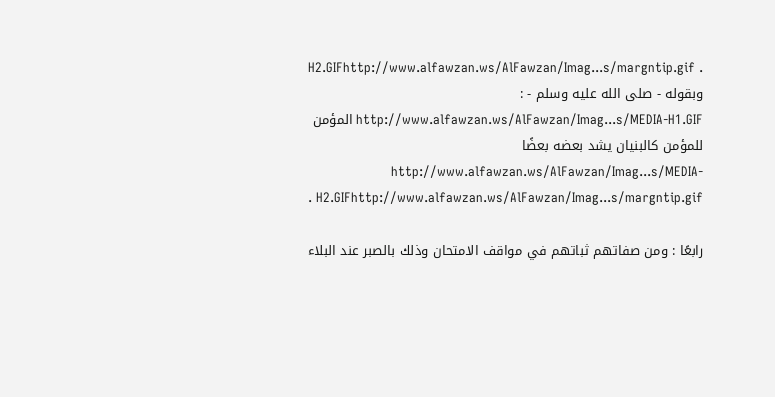H2.GIFhttp://www.alfawzan.ws/AlFawzan/Imag...s/margntip.gif .
وبقوله - صلى الله عليه وسلم - : http://www.alfawzan.ws/AlFawzan/Imag...s/MEDIA-H1.GIF المؤمن للمؤمن كالبنيان يشد بعضه بعضًا http://www.alfawzan.ws/AlFawzan/Imag...s/MEDIA-H2.GIFhttp://www.alfawzan.ws/AlFawzan/Imag...s/margntip.gif .

رابعًا : ومن صفاتهم ثباتهم في مواقف الامتحان وذلك بالصبر عند البلاء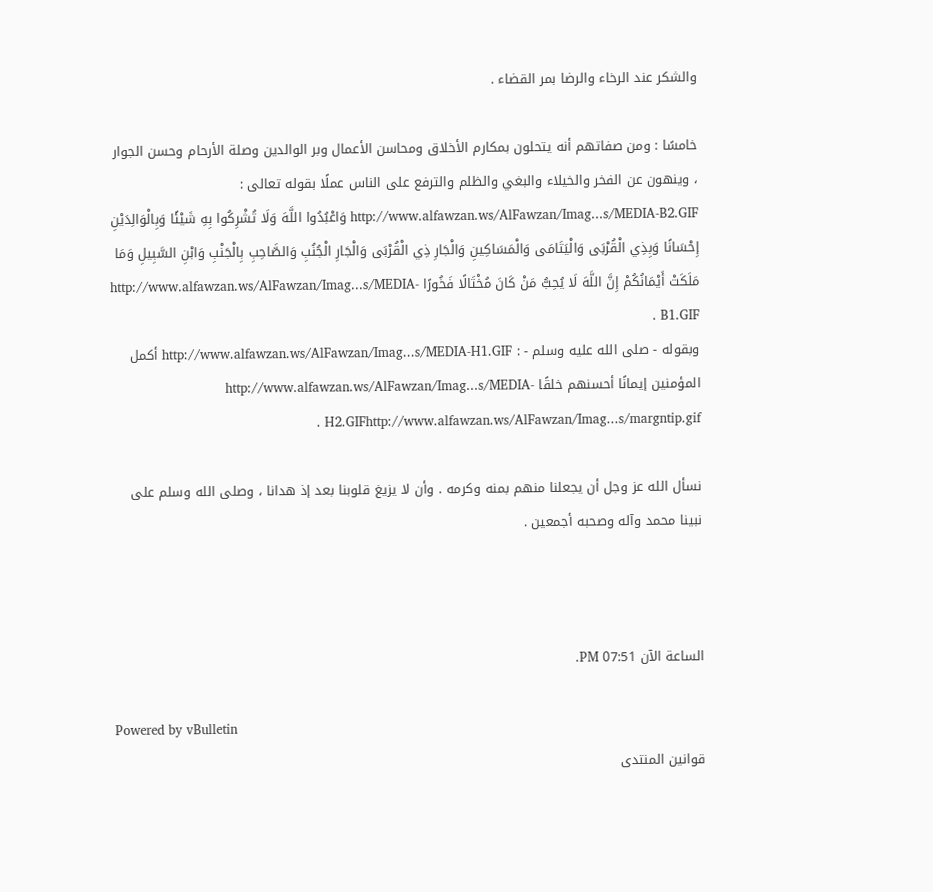والشكر عند الرخاء والرضا بمر القضاء .

خامسًا : ومن صفاتهم أنه يتحلون بمكارم الأخلاق ومحاسن الأعمال وبر الوالدين وصلة الأرحام وحسن الجوار ، وينهون عن الفخر والخيلاء والبغي والظلم والترفع على الناس عملًا بقوله تعالى : http://www.alfawzan.ws/AlFawzan/Imag...s/MEDIA-B2.GIF وَاعْبُدُوا اللَّهَ وَلَا تُشْرِكُوا بِهِ شَيْئًا وَبِالْوَالِدَيْنِ إِحْسَانًا وَبِذِي الْقُرْبَى وَالْيَتَامَى وَالْمَسَاكِينِ وَالْجَارِ ذِي الْقُرْبَى وَالْجَارِ الْجُنُبِ وَالصَّاحِبِ بِالْجَنْبِ وَابْنِ السَّبِيلِ وَمَا مَلَكَتْ أَيْمَانُكُمْ إِنَّ اللَّهَ لَا يُحِبُّ مَنْ كَانَ مُخْتَالًا فَخُورًا http://www.alfawzan.ws/AlFawzan/Imag...s/MEDIA-B1.GIF .
وبقوله - صلى الله عليه وسلم - : http://www.alfawzan.ws/AlFawzan/Imag...s/MEDIA-H1.GIF أكمل المؤمنين إيمانًا أحسنهم خلقًا http://www.alfawzan.ws/AlFawzan/Imag...s/MEDIA-H2.GIFhttp://www.alfawzan.ws/AlFawzan/Imag...s/margntip.gif .

نسأل الله عز وجل أن يجعلنا منهم بمنه وكرمه . وأن لا يزيغ قلوبنا بعد إذ هدانا ، وصلى الله وسلم على نبينا محمد وآله وصحبه أجمعين .



الساعة الآن 07:51 PM.

Powered by vBulletin
قوانين المنتدى